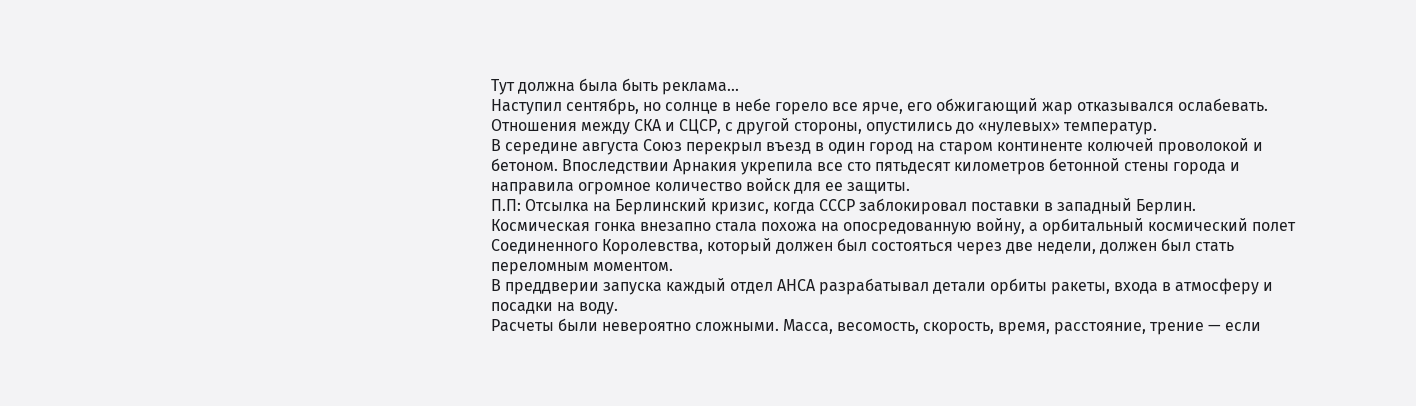Тут должна была быть реклама...
Наступил сентябрь, но солнце в небе горело все ярче, его обжигающий жар отказывался ослабевать. Отношения между СКА и СЦСР, с другой стороны, опустились до «нулевых» температур.
В середине августа Союз перекрыл въезд в один город на старом континенте колючей проволокой и бетоном. Впоследствии Арнакия укрепила все сто пятьдесят километров бетонной стены города и направила огромное количество войск для ее защиты.
П.П: Отсылка на Берлинский кризис, когда СССР заблокировал поставки в западный Берлин.
Космическая гонка внезапно стала похожа на опосредованную войну, а орбитальный космический полет Соединенного Королевства, который должен был состояться через две недели, должен был стать переломным моментом.
В преддверии запуска каждый отдел АНСА разрабатывал детали орбиты ракеты, входа в атмосферу и посадки на воду.
Расчеты были невероятно сложными. Масса, весомость, скорость, время, расстояние, трение — если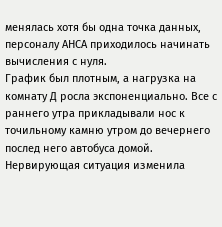менялась хотя бы одна точка данных, персоналу АНСА приходилось начинать вычисления с нуля.
График был плотным, а нагрузка на комнату Д росла экспоненциально. Все с раннего утра прикладывали нос к точильному камню утром до вечернего послед него автобуса домой. Нервирующая ситуация изменила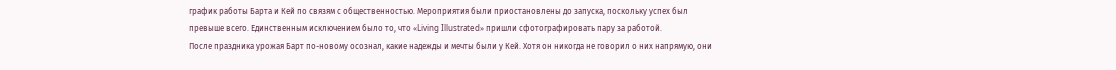график работы Барта и Кей по связям с общественностью. Мероприятия были приостановлены до запуска, поскольку успех был превыше всего. Единственным исключением было то, что «Living Illustrated» пришли сфотографировать пару за работой.
После праздника урожая Барт по-новому осознал, какие надежды и мечты были у Кей. Хотя он никогда не говорил о них напрямую, они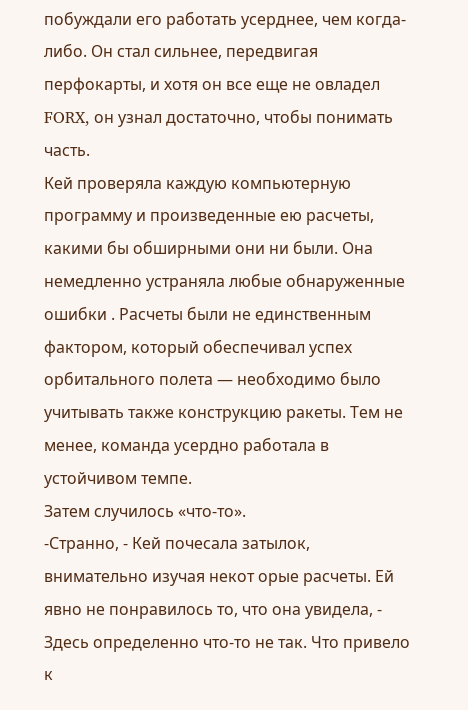побуждали его работать усерднее, чем когда-либо. Он стал сильнее, передвигая перфокарты, и хотя он все еще не овладел FORX, он узнал достаточно, чтобы понимать часть.
Кей проверяла каждую компьютерную программу и произведенные ею расчеты, какими бы обширными они ни были. Она немедленно устраняла любые обнаруженные ошибки . Расчеты были не единственным фактором, который обеспечивал успех орбитального полета — необходимо было учитывать также конструкцию ракеты. Тем не менее, команда усердно работала в устойчивом темпе.
Затем случилось «что-то».
-Странно, - Кей почесала затылок, внимательно изучая некот орые расчеты. Ей явно не понравилось то, что она увидела, - Здесь определенно что-то не так. Что привело к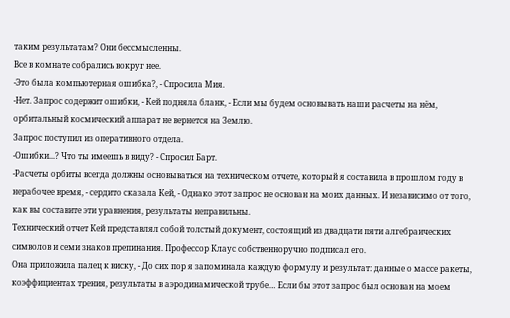таким результатам? Они бессмысленны.
Все в комнате собрались вокруг нее.
-Это была компьютерная ошибка?, - Спросила Мия.
-Нет. Запрос содержит ошибки, - Кей подняла бланк, - Если мы будем основывать наши расчеты на нём, орбитальный космический аппарат не вернется на Землю.
Запрос поступил из оперативного отдела.
-Ошибки...? Что ты имеешь в виду? - Спросил Барт.
-Расчеты орбиты всегда должны основываться на техническом отчете, который я составила в прошлом году в нерабочее время, - сердито сказала Кей, - Однако этот запрос не основан на моих данных. И независимо от того, как вы составите эти уравнения, результаты неправильны.
Технический отчет Кей представлял собой толстый документ, состоящий из двадцати пяти алгебраических символов и семи знаков препинания. Профессор Клаус собственноручно подписал его.
Она приложила палец к виску, - До сих пор я запоминала каждую формулу и результат: данные о массе ракеты, коэффициентах трения, результаты в аэродинамической трубе… Если бы этот запрос был основан на моем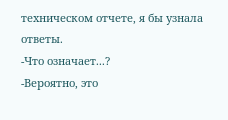техническом отчете, я бы узнала ответы.
-Что означает...?
-Вероятно, это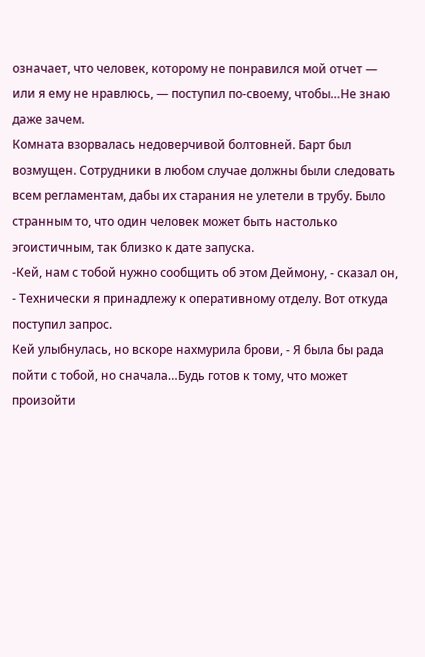означает, что человек, которому не понравился мой отчет — или я ему не нравлюсь, — поступил по-своему, чтобы…Не знаю даже зачем.
Комната взорвалась недоверчивой болтовней. Барт был возмущен. Сотрудники в любом случае должны были следовать всем регламентам, дабы их старания не улетели в трубу. Было странным то, что один человек может быть настолько эгоистичным, так близко к дате запуска.
-Кей, нам с тобой нужно сообщить об этом Деймону, - сказал он, - Технически я принадлежу к оперативному отделу. Вот откуда поступил запрос.
Кей улыбнулась, но вскоре нахмурила брови, - Я была бы рада пойти с тобой, но сначала…Будь готов к тому, что может произойти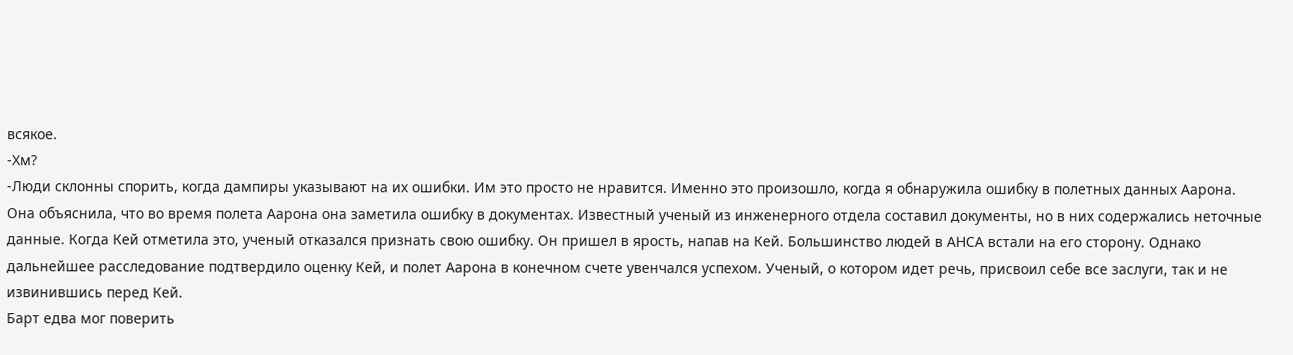всякое.
-Хм?
-Люди склонны спорить, когда дампиры указывают на их ошибки. Им это просто не нравится. Именно это произошло, когда я обнаружила ошибку в полетных данных Аарона.
Она объяснила, что во время полета Аарона она заметила ошибку в документах. Известный ученый из инженерного отдела составил документы, но в них содержались неточные данные. Когда Кей отметила это, ученый отказался признать свою ошибку. Он пришел в ярость, напав на Кей. Большинство людей в АНСА встали на его сторону. Однако дальнейшее расследование подтвердило оценку Кей, и полет Аарона в конечном счете увенчался успехом. Ученый, о котором идет речь, присвоил себе все заслуги, так и не извинившись перед Кей.
Барт едва мог поверить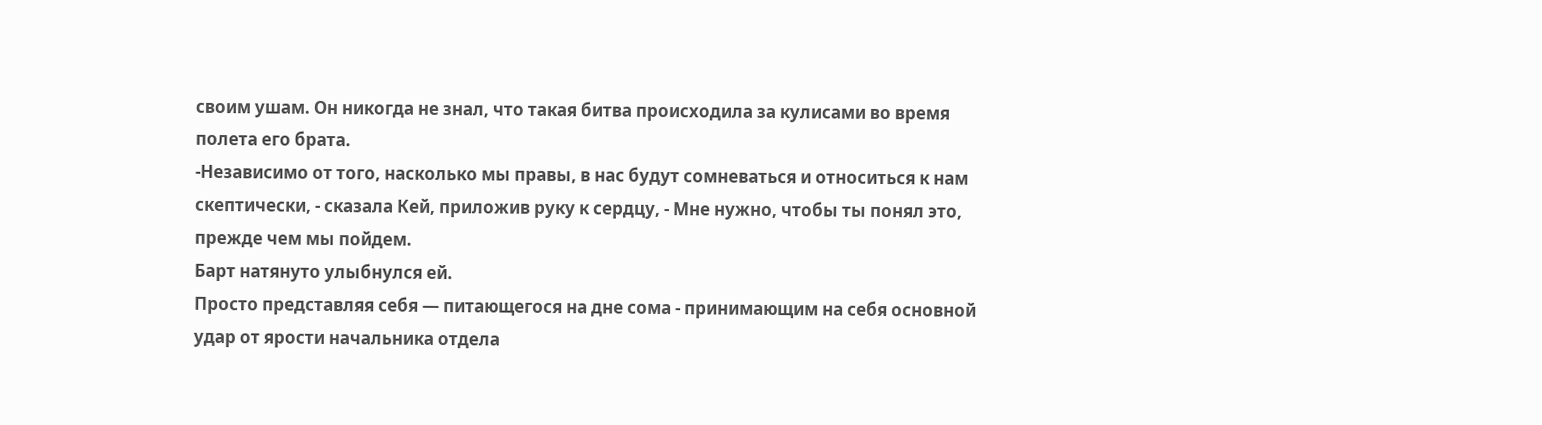своим ушам. Он никогда не знал, что такая битва происходила за кулисами во время полета его брата.
-Независимо от того, насколько мы правы, в нас будут сомневаться и относиться к нам скептически, - сказала Кей, приложив руку к сердцу, - Мне нужно, чтобы ты понял это, прежде чем мы пойдем.
Барт натянуто улыбнулся ей.
Просто представляя себя — питающегося на дне сома - принимающим на себя основной удар от ярости начальника отдела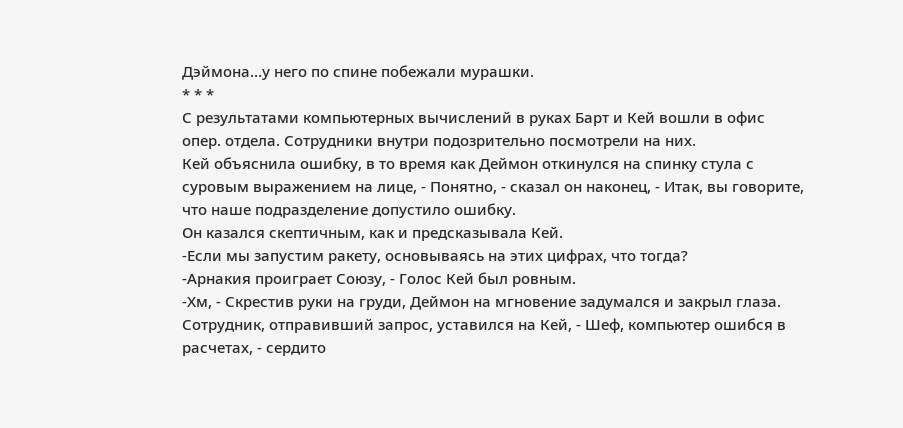Дэймона…у него по спине побежали мурашки.
* * *
С результатами компьютерных вычислений в руках Барт и Кей вошли в офис опер. отдела. Сотрудники внутри подозрительно посмотрели на них.
Кей объяснила ошибку, в то время как Деймон откинулся на спинку стула с суровым выражением на лице, - Понятно, - сказал он наконец, - Итак, вы говорите, что наше подразделение допустило ошибку.
Он казался скептичным, как и предсказывала Кей.
-Если мы запустим ракету, основываясь на этих цифрах, что тогда?
-Арнакия проиграет Союзу, - Голос Кей был ровным.
-Хм, - Скрестив руки на груди, Деймон на мгновение задумался и закрыл глаза.
Сотрудник, отправивший запрос, уставился на Кей, - Шеф, компьютер ошибся в расчетах, - сердито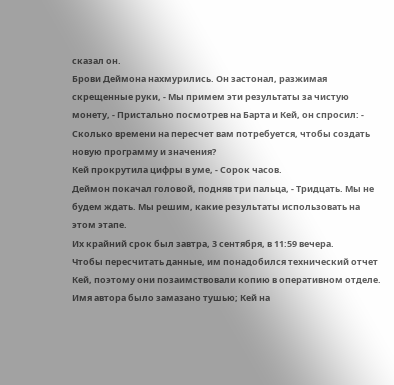сказал он.
Брови Деймона нахмурились. Он застонал, разжимая скрещенные руки, - Мы примем эти результаты за чистую монету, - Пристально посмотрев на Барта и Кей, он спросил: - Сколько времени на пересчет вам потребуется, чтобы создать новую программу и значения?
Кей прокрутила цифры в уме, - Сорок часов.
Деймон покачал головой, подняв три пальца, - Тридцать. Мы не будем ждать. Мы решим, какие результаты использовать на этом этапе.
Их крайний срок был завтра, 3 сентября, в 11:59 вечера.
Чтобы пересчитать данные, им понадобился технический отчет Кей, поэтому они позаимствовали копию в оперативном отделе. Имя автора было замазано тушью; Кей на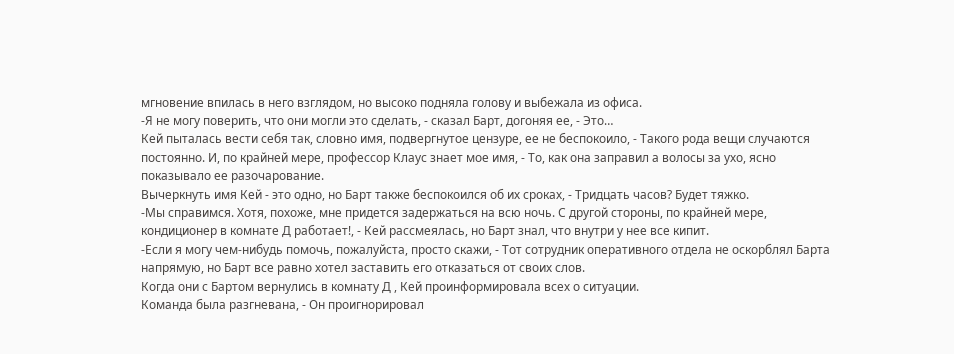мгновение впилась в него взглядом, но высоко подняла голову и выбежала из офиса.
-Я не могу поверить, что они могли это сделать, - сказал Барт, догоняя ее, - Это…
Кей пыталась вести себя так, словно имя, подвергнутое цензуре, ее не беспокоило, - Такого рода вещи случаются постоянно. И, по крайней мере, профессор Клаус знает мое имя, - То, как она заправил а волосы за ухо, ясно показывало ее разочарование.
Вычеркнуть имя Кей - это одно, но Барт также беспокоился об их сроках, - Тридцать часов? Будет тяжко.
-Мы справимся. Хотя, похоже, мне придется задержаться на всю ночь. С другой стороны, по крайней мере, кондиционер в комнате Д работает!, - Кей рассмеялась, но Барт знал, что внутри у нее все кипит.
-Если я могу чем-нибудь помочь, пожалуйста, просто скажи, - Тот сотрудник оперативного отдела не оскорблял Барта напрямую, но Барт все равно хотел заставить его отказаться от своих слов.
Когда они с Бартом вернулись в комнату Д , Кей проинформировала всех о ситуации.
Команда была разгневана, - Он проигнорировал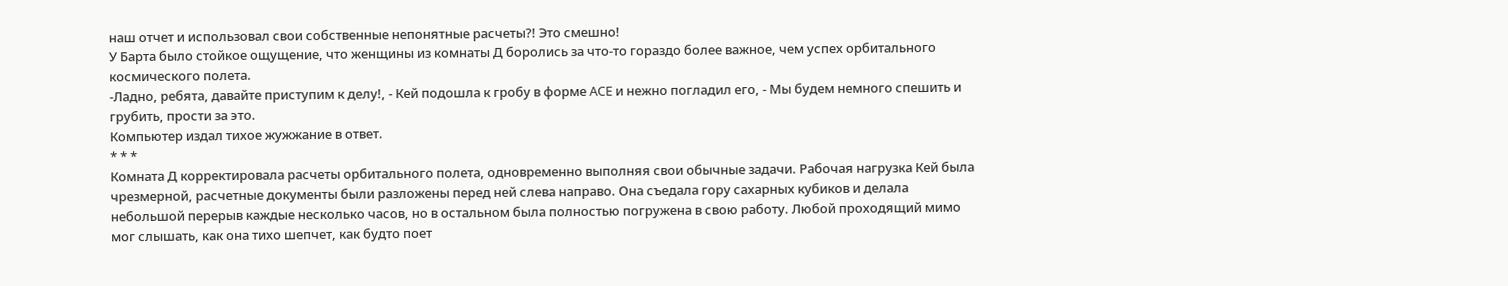наш отчет и использовал свои собственные непонятные расчеты?! Это смешно!
У Барта было стойкое ощущение, что женщины из комнаты Д боролись за что-то гораздо более важное, чем успех орбитального космического полета.
-Ладно, ребята, давайте приступим к делу!, - Кей подошла к гробу в форме ACE и нежно погладил его, - Мы будем немного спешить и грубить, прости за это.
Компьютер издал тихое жужжание в ответ.
* * *
Комната Д корректировала расчеты орбитального полета, одновременно выполняя свои обычные задачи. Рабочая нагрузка Кей была чрезмерной, расчетные документы были разложены перед ней слева направо. Она съедала гору сахарных кубиков и делала небольшой перерыв каждые несколько часов, но в остальном была полностью погружена в свою работу. Любой проходящий мимо мог слышать, как она тихо шепчет, как будто поет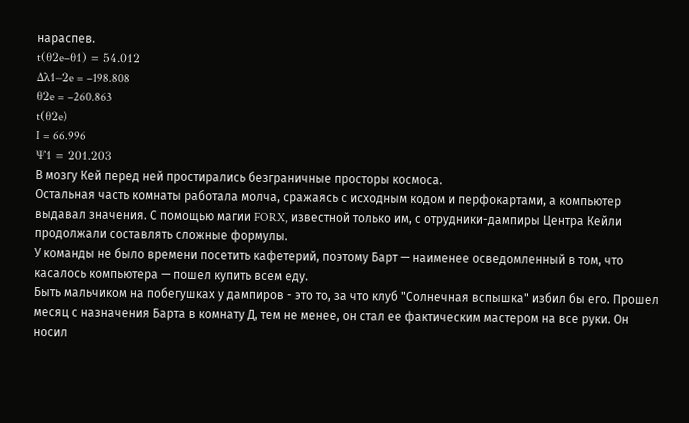нараспев.
t(θ2e–θ1) = 54.012
Δλ1–2e = –198.808
θ2e = –260.863
t(θ2e)
I = 66.996
Ψ1 = 201.203
В мозгу Кей перед ней простирались безграничные просторы космоса.
Остальная часть комнаты работала молча, сражаясь с исходным кодом и перфокартами, а компьютер выдавал значения. С помощью магии FORX, известной только им, с отрудники-дампиры Центра Кейли продолжали составлять сложные формулы.
У команды не было времени посетить кафетерий, поэтому Барт — наименее осведомленный в том, что касалось компьютера — пошел купить всем еду.
Быть мальчиком на побегушках у дампиров - это то, за что клуб "Солнечная вспышка" избил бы его. Прошел месяц с назначения Барта в комнату Д, тем не менее, он стал ее фактическим мастером на все руки. Он носил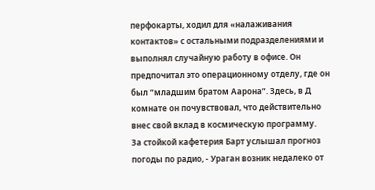перфокарты, ходил для «налаживания контактов» с остальными подразделениями и выполнял случайную работу в офисе. Он предпочитал это операционному отделу, где он был “младшим братом Аарона”. Здесь, в Д комнате он почувствовал, что действительно внес свой вклад в космическую программу.
За стойкой кафетерия Барт услышал прогноз погоды по радио, - Ураган возник недалеко от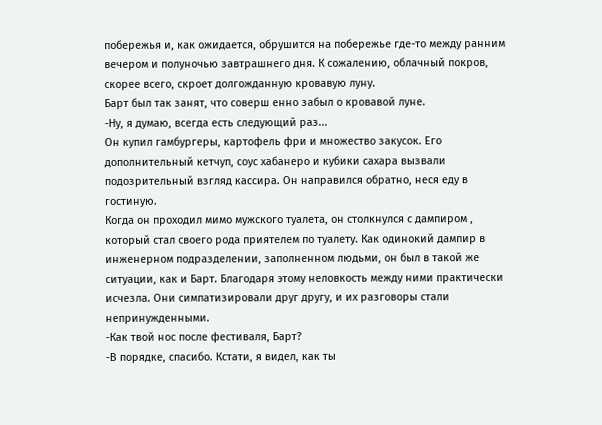побережья и, как ожидается, обрушится на побережье где-то между ранним вечером и полуночью завтрашнего дня. К сожалению, облачный покров, скорее всего, скроет долгожданную кровавую луну.
Барт был так занят, что соверш енно забыл о кровавой луне.
-Ну, я думаю, всегда есть следующий раз...
Он купил гамбургеры, картофель фри и множество закусок. Его дополнительный кетчуп, соус хабанеро и кубики сахара вызвали подозрительный взгляд кассира. Он направился обратно, неся еду в гостиную.
Когда он проходил мимо мужского туалета, он столкнулся с дампиром , который стал своего рода приятелем по туалету. Как одинокий дампир в инженерном подразделении, заполненном людьми, он был в такой же ситуации, как и Барт. Благодаря этому неловкость между ними практически исчезла. Они симпатизировали друг другу, и их разговоры стали непринужденными.
-Как твой нос после фестиваля, Барт?
-В порядке, спасибо. Кстати, я видел, как ты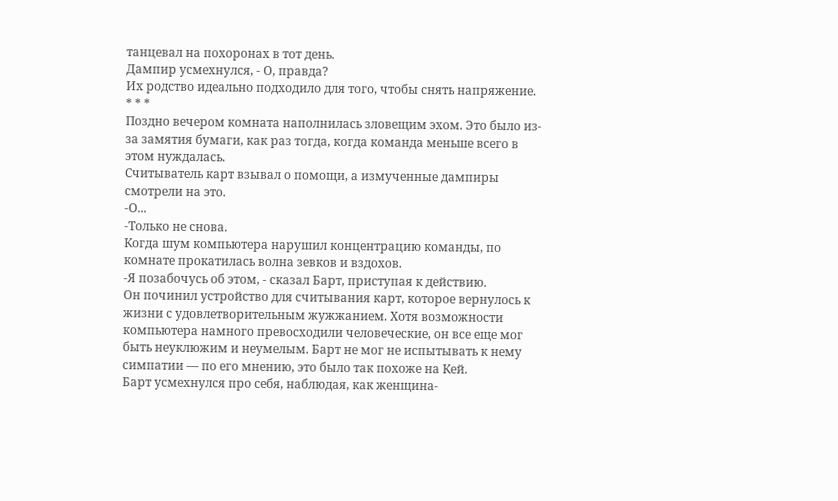танцевал на похоронах в тот день.
Дампир усмехнулся, - О, правда?
Их родство идеально подходило для того, чтобы снять напряжение.
* * *
Поздно вечером комната наполнилась зловещим эхом. Это было из-за замятия бумаги, как раз тогда, когда команда меньше всего в этом нуждалась.
Считыватель карт взывал о помощи, а измученные дампиры смотрели на это.
-О...
-Только не снова.
Когда шум компьютера нарушил концентрацию команды, по комнате прокатилась волна зевков и вздохов.
-Я позабочусь об этом, - сказал Барт, приступая к действию.
Он починил устройство для считывания карт, которое вернулось к жизни с удовлетворительным жужжанием. Хотя возможности компьютера намного превосходили человеческие, он все еще мог быть неуклюжим и неумелым. Барт не мог не испытывать к нему симпатии — по его мнению, это было так похоже на Кей.
Барт усмехнулся про себя, наблюдая, как женщина-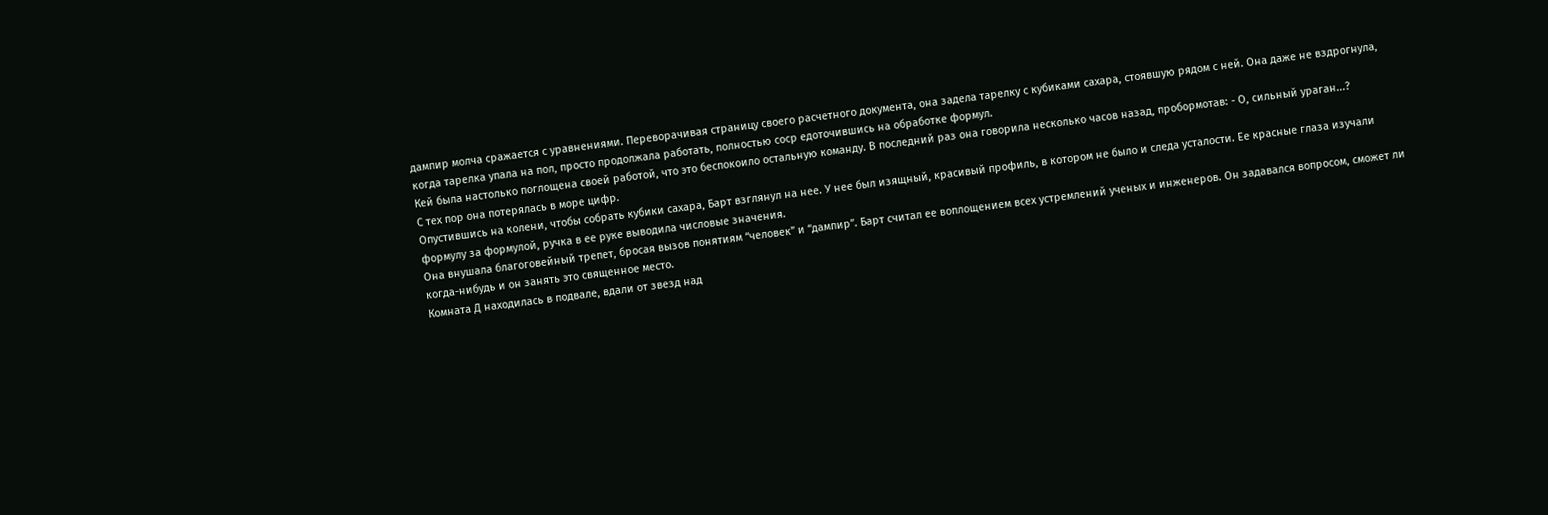дампир молча сражается с уравнениями. Переворачивая страницу своего расчетного документа, она задела тарелку с кубиками сахара, стоявшую рядом с ней. Она даже не вздрогнула, когда тарелка упала на пол, просто продолжала работать, полностью соср едоточившись на обработке формул.
Кей была настолько поглощена своей работой, что это беспокоило остальную команду. В последний раз она говорила несколько часов назад, пробормотав: - О, сильный ураган...?
С тех пор она потерялась в море цифр.
Опустившись на колени, чтобы собрать кубики сахара, Барт взглянул на нее. У нее был изящный, красивый профиль, в котором не было и следа усталости. Ее красные глаза изучали формулу за формулой, ручка в ее руке выводила числовые значения.
Она внушала благоговейный трепет, бросая вызов понятиям “человек” и “дампир”. Барт считал ее воплощением всех устремлений ученых и инженеров. Он задавался вопросом, сможет ли когда-нибудь и он занять это священное место.
Комната Д находилась в подвале, вдали от звезд над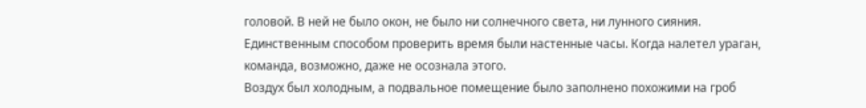головой. В ней не было окон, не было ни солнечного света, ни лунного сияния. Единственным способом проверить время были настенные часы. Когда налетел ураган, команда, возможно, даже не осознала этого.
Воздух был холодным, а подвальное помещение было заполнено похожими на гроб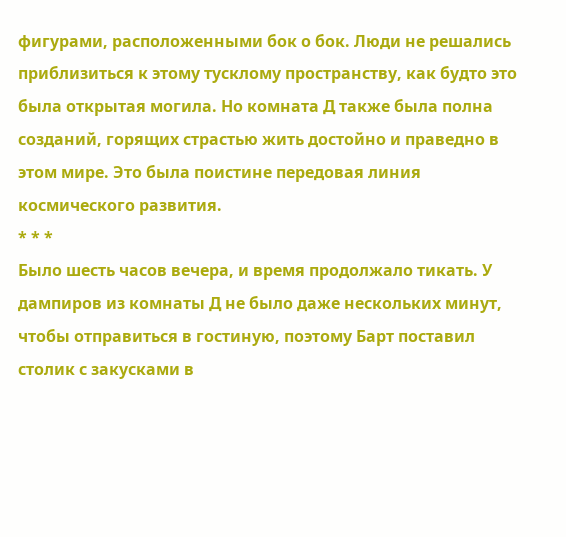фигурами, расположенными бок о бок. Люди не решались приблизиться к этому тусклому пространству, как будто это была открытая могила. Но комната Д также была полна созданий, горящих страстью жить достойно и праведно в этом мире. Это была поистине передовая линия космического развития.
* * *
Было шесть часов вечера, и время продолжало тикать. У дампиров из комнаты Д не было даже нескольких минут, чтобы отправиться в гостиную, поэтому Барт поставил столик с закусками в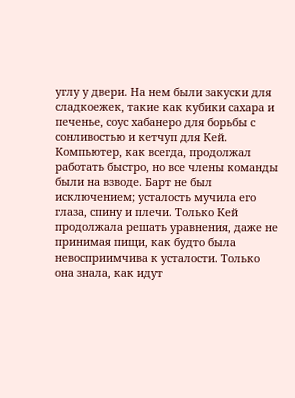углу у двери. На нем были закуски для сладкоежек, такие как кубики сахара и печенье, соус хабанеро для борьбы с сонливостью и кетчуп для Кей.
Компьютер, как всегда, продолжал работать быстро, но все члены команды были на взводе. Барт не был исключением; усталость мучила его глаза, спину и плечи. Только Кей продолжала решать уравнения, даже не принимая пищи, как будто была невосприимчива к усталости. Только она знала, как идут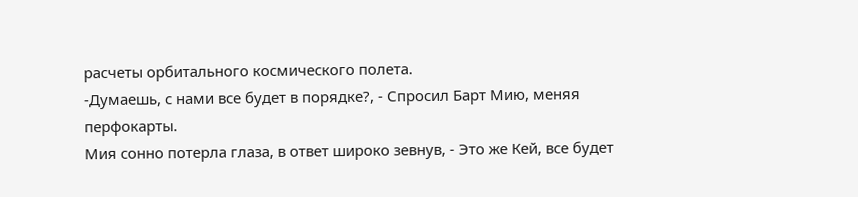расчеты орбитального космического полета.
-Думаешь, с нами все будет в порядке?, - Спросил Барт Мию, меняя перфокарты.
Мия сонно потерла глаза, в ответ широко зевнув, - Это же Кей, все будет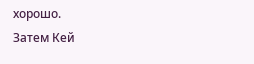хорошо.
Затем Кей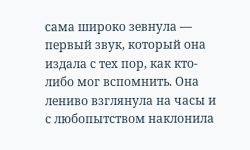сама широко зевнула — первый звук, который она издала с тех пор, как кто-либо мог вспомнить. Она лениво взглянула на часы и с любопытством наклонила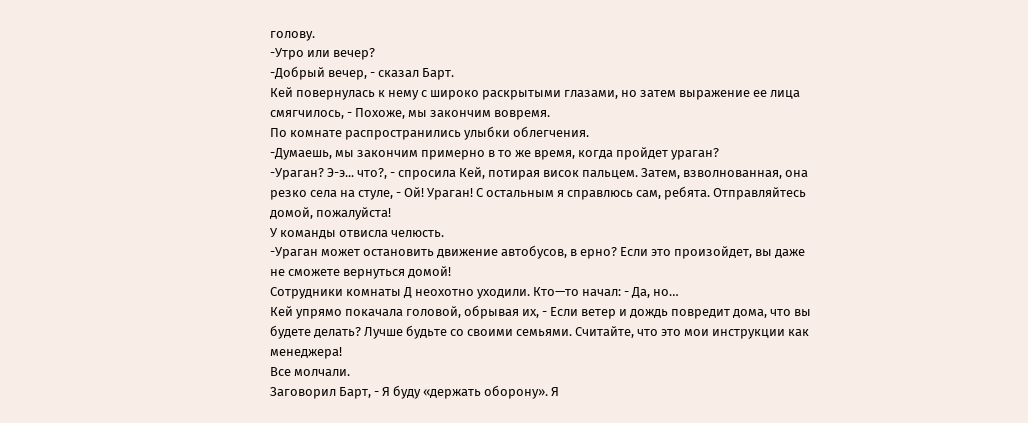голову.
-Утро или вечер?
-Добрый вечер, - сказал Барт.
Кей повернулась к нему с широко раскрытыми глазами, но затем выражение ее лица смягчилось, - Похоже, мы закончим вовремя.
По комнате распространились улыбки облегчения.
-Думаешь, мы закончим примерно в то же время, когда пройдет ураган?
-Ураган? Э-э... что?, - спросила Кей, потирая висок пальцем. Затем, взволнованная, она резко села на стуле, - Ой! Ураган! С остальным я справлюсь сам, ребята. Отправляйтесь домой, пожалуйста!
У команды отвисла челюсть.
-Ураган может остановить движение автобусов, в ерно? Если это произойдет, вы даже не сможете вернуться домой!
Сотрудники комнаты Д неохотно уходили. Кто—то начал: - Да, но…
Кей упрямо покачала головой, обрывая их, - Если ветер и дождь повредит дома, что вы будете делать? Лучше будьте со своими семьями. Считайте, что это мои инструкции как менеджера!
Все молчали.
Заговорил Барт, - Я буду «держать оборону». Я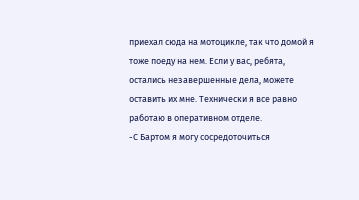приехал сюда на мотоцикле, так что домой я тоже поеду на нем. Если у вас, ребята, остались незавершенные дела, можете оставить их мне. Технически я все равно работаю в оперативном отделе.
-С Бартом я могу сосредоточиться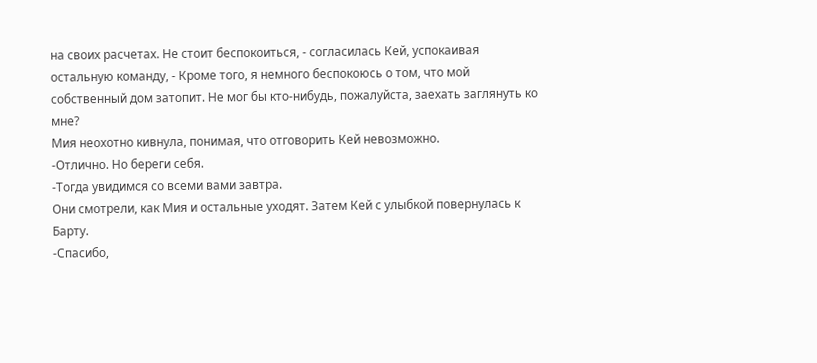на своих расчетах. Не стоит беспокоиться, - согласилась Кей, успокаивая остальную команду, - Кроме того, я немного беспокоюсь о том, что мой собственный дом затопит. Не мог бы кто-нибудь, пожалуйста, заехать заглянуть ко мне?
Мия неохотно кивнула, понимая, что отговорить Кей невозможно.
-Отлично. Но береги себя.
-Тогда увидимся со всеми вами завтра.
Они смотрели, как Мия и остальные уходят. Затем Кей с улыбкой повернулась к Барту.
-Спасибо,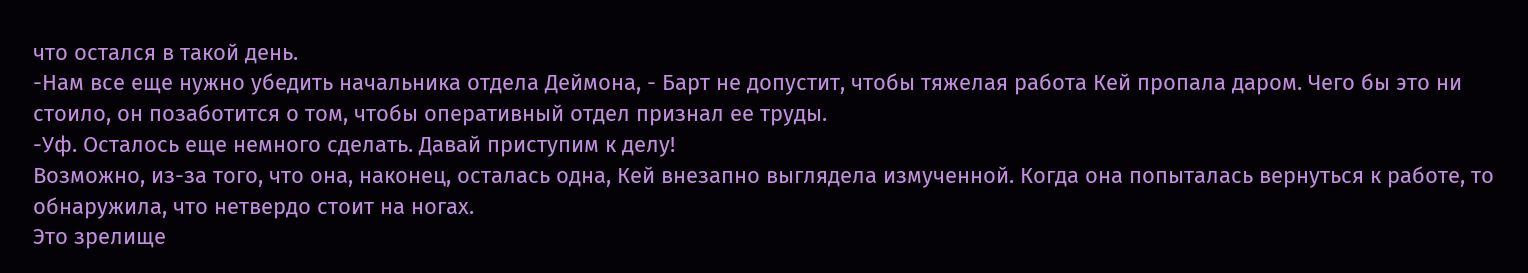что остался в такой день.
-Нам все еще нужно убедить начальника отдела Деймона, - Барт не допустит, чтобы тяжелая работа Кей пропала даром. Чего бы это ни стоило, он позаботится о том, чтобы оперативный отдел признал ее труды.
-Уф. Осталось еще немного сделать. Давай приступим к делу!
Возможно, из-за того, что она, наконец, осталась одна, Кей внезапно выглядела измученной. Когда она попыталась вернуться к работе, то обнаружила, что нетвердо стоит на ногах.
Это зрелище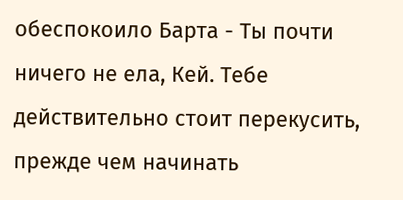обеспокоило Барта - Ты почти ничего не ела, Кей. Тебе действительно стоит перекусить, прежде чем начинать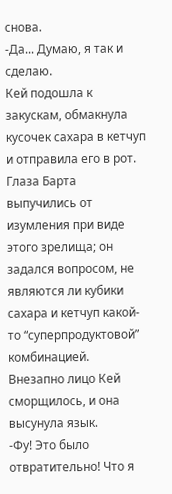снова.
-Да... Думаю, я так и сделаю.
Кей подошла к закускам, обмакнула кусочек сахара в кетчуп и отправила его в рот. Глаза Барта выпучились от изумления при виде этого зрелища; он задался вопросом, не являются ли кубики сахара и кетчуп какой-то “суперпродуктовой” комбинацией.
Внезапно лицо Кей сморщилось, и она высунула язык.
-Фу! Это было отвратительно! Что я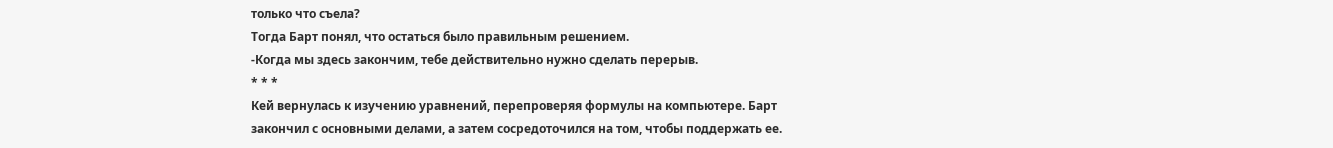только что съела?
Тогда Барт понял, что остаться было правильным решением.
-Когда мы здесь закончим, тебе действительно нужно сделать перерыв.
* * *
Кей вернулась к изучению уравнений, перепроверяя формулы на компьютере. Барт закончил с основными делами, а затем сосредоточился на том, чтобы поддержать ее.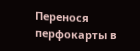Перенося перфокарты в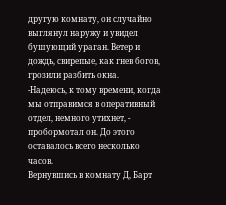другую комнату, он случайно выглянул наружу и увидел бушующий ураган. Ветер и дождь, свирепые, как гнев богов, грозили разбить окна.
-Надеюсь, к тому времени, когда мы отправимся в оперативный отдел, немного утихнет, - пробормотал он. До этого оставалось всего несколько часов.
Вернувшись в комнату Д, Барт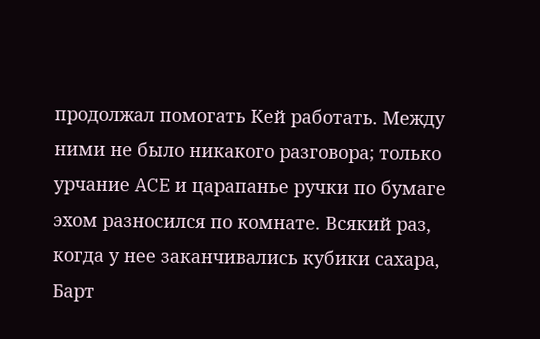продолжал помогать Кей работать. Между ними не было никакого разговора; только урчание ACE и царапанье ручки по бумаге эхом разносился по комнате. Всякий раз, когда у нее заканчивались кубики сахара, Барт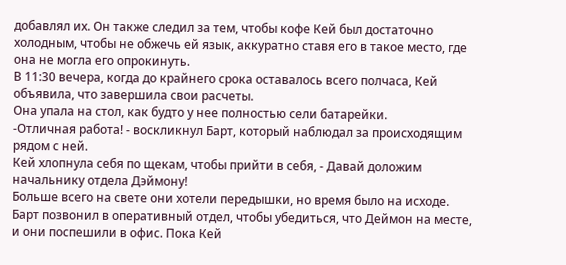добавлял их. Он также следил за тем, чтобы кофе Кей был достаточно холодным, чтобы не обжечь ей язык, аккуратно ставя его в такое место, где она не могла его опрокинуть.
В 11:30 вечера, когда до крайнего срока оставалось всего полчаса, Кей объявила, что завершила свои расчеты.
Она упала на стол, как будто у нее полностью сели батарейки.
-Отличная работа! - воскликнул Барт, который наблюдал за происходящим рядом с ней.
Кей хлопнула себя по щекам, чтобы прийти в себя, - Давай доложим начальнику отдела Дэймону!
Больше всего на свете они хотели передышки, но время было на исходе. Барт позвонил в оперативный отдел, чтобы убедиться, что Деймон на месте, и они поспешили в офис. Пока Кей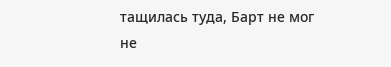тащилась туда, Барт не мог не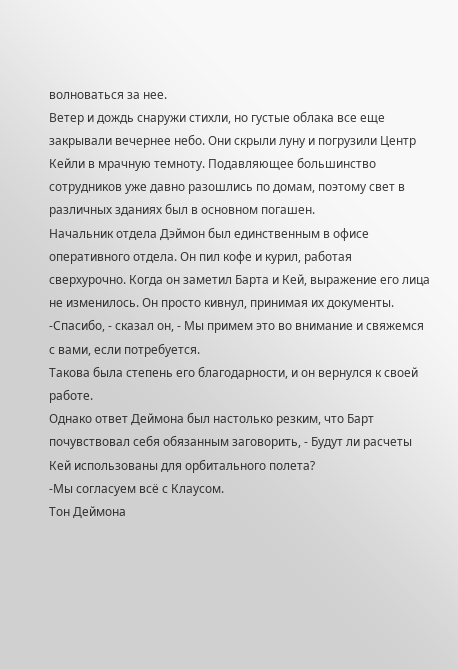волноваться за нее.
Ветер и дождь снаружи стихли, но густые облака все еще закрывали вечернее небо. Они скрыли луну и погрузили Центр Кейли в мрачную темноту. Подавляющее большинство сотрудников уже давно разошлись по домам, поэтому свет в различных зданиях был в основном погашен.
Начальник отдела Дэймон был единственным в офисе оперативного отдела. Он пил кофе и курил, работая сверхурочно. Когда он заметил Барта и Кей, выражение его лица не изменилось. Он просто кивнул, принимая их документы.
-Спасибо, - сказал он, - Мы примем это во внимание и свяжемся с вами, если потребуется.
Такова была степень его благодарности, и он вернулся к своей работе.
Однако ответ Деймона был настолько резким, что Барт почувствовал себя обязанным заговорить, - Будут ли расчеты Кей использованы для орбитального полета?
-Мы согласуем всё с Клаусом.
Тон Деймона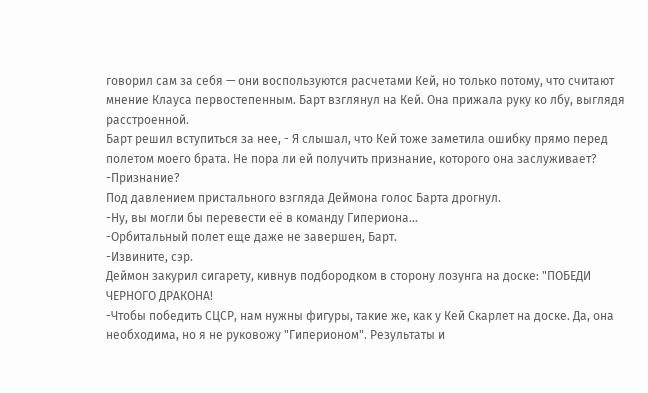говорил сам за себя — они воспользуются расчетами Кей, но только потому, что считают мнение Клауса первостепенным. Барт взглянул на Кей. Она прижала руку ко лбу, выглядя расстроенной.
Барт решил вступиться за нее, - Я слышал, что Кей тоже заметила ошибку прямо перед полетом моего брата. Не пора ли ей получить признание, которого она заслуживает?
-Признание?
Под давлением пристального взгляда Деймона голос Барта дрогнул.
-Ну, вы могли бы перевести её в команду Гипериона…
-Орбитальный полет еще даже не завершен, Барт.
-Извините, сэр.
Деймон закурил сигарету, кивнув подбородком в сторону лозунга на доске: "ПОБЕДИ ЧЕРНОГО ДРАКОНА!
-Чтобы победить СЦСР, нам нужны фигуры, такие же, как у Кей Скарлет на доске. Да, она необходима, но я не руковожу "Гиперионом". Результаты и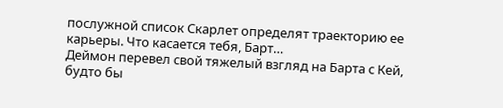послужной список Скарлет определят траекторию ее карьеры. Что касается тебя, Барт…
Деймон перевел свой тяжелый взгляд на Барта с Кей, будто бы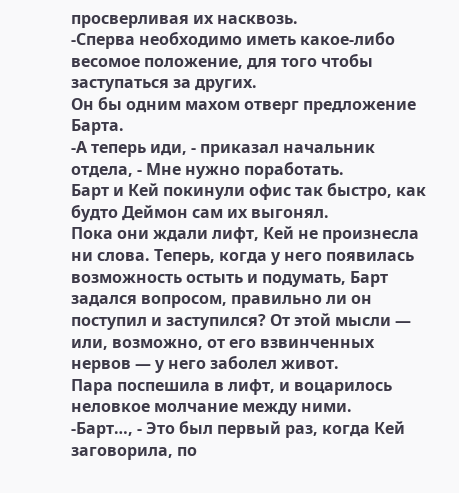просверливая их насквозь.
-Сперва необходимо иметь какое-либо весомое положение, для того чтобы заступаться за других.
Он бы одним махом отверг предложение Барта.
-А теперь иди, - приказал начальник отдела, - Мне нужно поработать.
Барт и Кей покинули офис так быстро, как будто Деймон сам их выгонял.
Пока они ждали лифт, Кей не произнесла ни слова. Теперь, когда у него появилась возможность остыть и подумать, Барт задался вопросом, правильно ли он поступил и заступился? От этой мысли — или, возможно, от его взвинченных нервов — у него заболел живот.
Пара поспешила в лифт, и воцарилось неловкое молчание между ними.
-Барт…, - Это был первый раз, когда Кей заговорила, по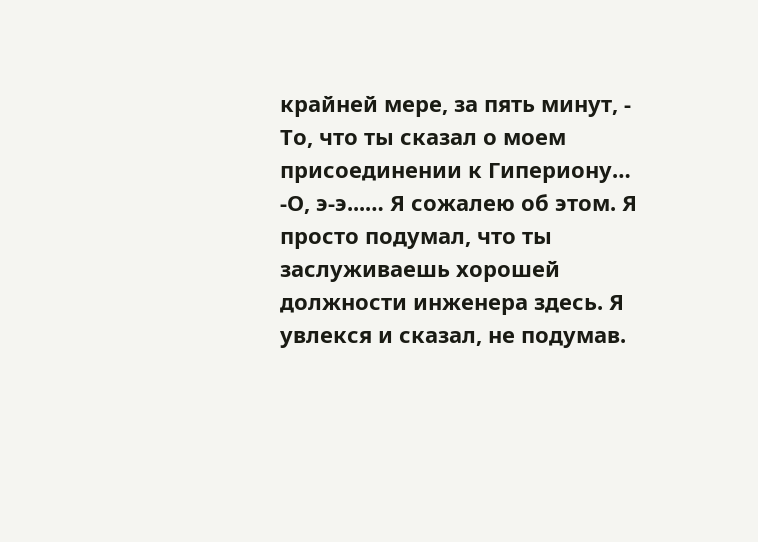крайней мере, за пять минут, - То, что ты сказал о моем присоединении к Гипериону…
-О, э-э...… Я сожалею об этом. Я просто подумал, что ты заслуживаешь хорошей должности инженера здесь. Я увлекся и сказал, не подумав.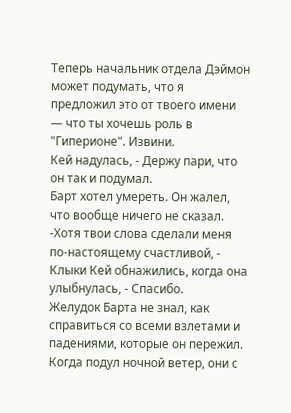Теперь начальник отдела Дэймон может подумать, что я предложил это от твоего имени — что ты хочешь роль в "Гиперионе". Извини.
Кей надулась, - Держу пари, что он так и подумал.
Барт хотел умереть. Он жалел, что вообще ничего не сказал.
-Хотя твои слова сделали меня по-настоящему счастливой, - Клыки Кей обнажились, когда она улыбнулась, - Спасибо.
Желудок Барта не знал, как справиться со всеми взлетами и падениями, которые он пережил.
Когда подул ночной ветер, они с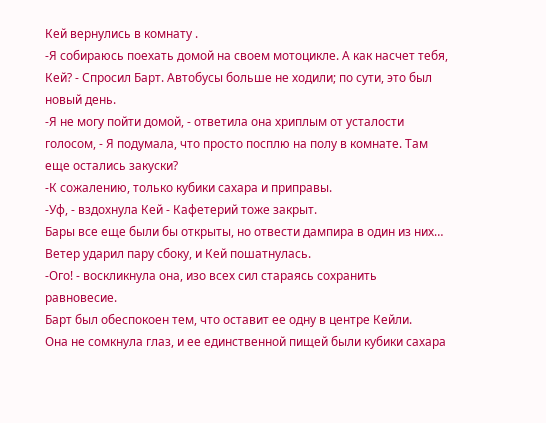Кей вернулись в комнату .
-Я собираюсь поехать домой на своем мотоцикле. А как насчет тебя, Кей? - Спросил Барт. Автобусы больше не ходили; по сути, это был новый день.
-Я не могу пойти домой, - ответила она хриплым от усталости голосом, - Я подумала, что просто посплю на полу в комнате. Там еще остались закуски?
-К сожалению, только кубики сахара и приправы.
-Уф, - вздохнула Кей - Кафетерий тоже закрыт.
Бары все еще были бы открыты, но отвести дампира в один из них…
Ветер ударил пару сбоку, и Кей пошатнулась.
-Ого! - воскликнула она, изо всех сил стараясь сохранить равновесие.
Барт был обеспокоен тем, что оставит ее одну в центре Кейли.
Она не сомкнула глаз, и ее единственной пищей были кубики сахара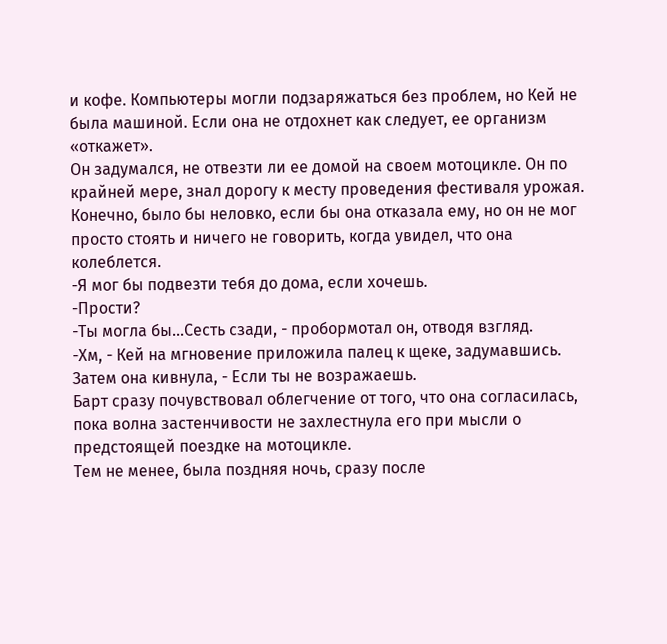и кофе. Компьютеры могли подзаряжаться без проблем, но Кей не была машиной. Если она не отдохнет как следует, ее организм «откажет».
Он задумался, не отвезти ли ее домой на своем мотоцикле. Он по крайней мере, знал дорогу к месту проведения фестиваля урожая. Конечно, было бы неловко, если бы она отказала ему, но он не мог просто стоять и ничего не говорить, когда увидел, что она колеблется.
-Я мог бы подвезти тебя до дома, если хочешь.
-Прости?
-Ты могла бы…Сесть сзади, - пробормотал он, отводя взгляд.
-Хм, - Кей на мгновение приложила палец к щеке, задумавшись. Затем она кивнула, - Если ты не возражаешь.
Барт сразу почувствовал облегчение от того, что она согласилась, пока волна застенчивости не захлестнула его при мысли о предстоящей поездке на мотоцикле.
Тем не менее, была поздняя ночь, сразу после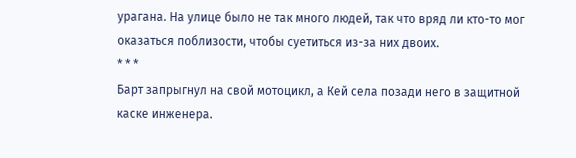урагана. На улице было не так много людей, так что вряд ли кто-то мог оказаться поблизости, чтобы суетиться из-за них двоих.
* * *
Барт запрыгнул на свой мотоцикл, а Кей села позади него в защитной каске инженера.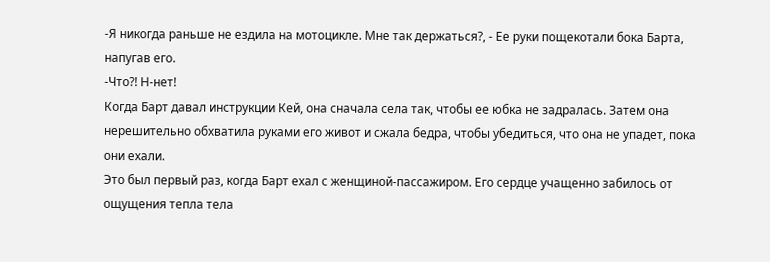-Я никогда раньше не ездила на мотоцикле. Мне так держаться?, - Ее руки пощекотали бока Барта, напугав его.
-Что?! Н-нет!
Когда Барт давал инструкции Кей, она сначала села так, чтобы ее юбка не задралась. Затем она нерешительно обхватила руками его живот и сжала бедра, чтобы убедиться, что она не упадет, пока они ехали.
Это был первый раз, когда Барт ехал с женщиной-пассажиром. Его сердце учащенно забилось от ощущения тепла тела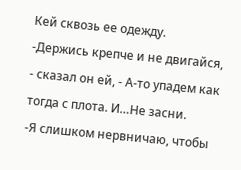Кей сквозь ее одежду.
-Держись крепче и не двигайся, - сказал он ей, - А-то упадем как тогда с плота. И…Не засни.
-Я слишком нервничаю, чтобы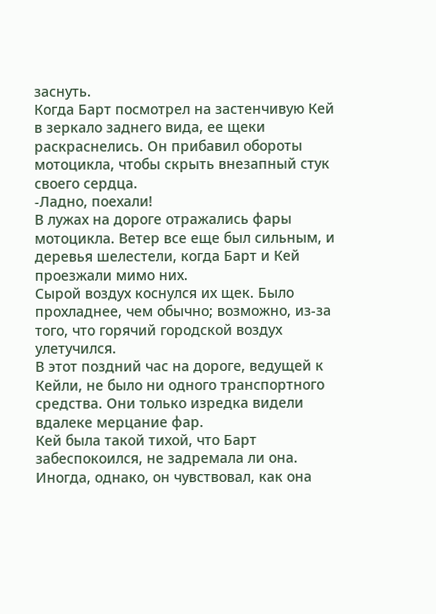заснуть.
Когда Барт посмотрел на застенчивую Кей в зеркало заднего вида, ее щеки раскраснелись. Он прибавил обороты мотоцикла, чтобы скрыть внезапный стук своего сердца.
-Ладно, поехали!
В лужах на дороге отражались фары мотоцикла. Ветер все еще был сильным, и деревья шелестели, когда Барт и Кей проезжали мимо них.
Сырой воздух коснулся их щек. Было прохладнее, чем обычно; возможно, из-за того, что горячий городской воздух улетучился.
В этот поздний час на дороге, ведущей к Кейли, не было ни одного транспортного средства. Они только изредка видели вдалеке мерцание фар.
Кей была такой тихой, что Барт забеспокоился, не задремала ли она.
Иногда, однако, он чувствовал, как она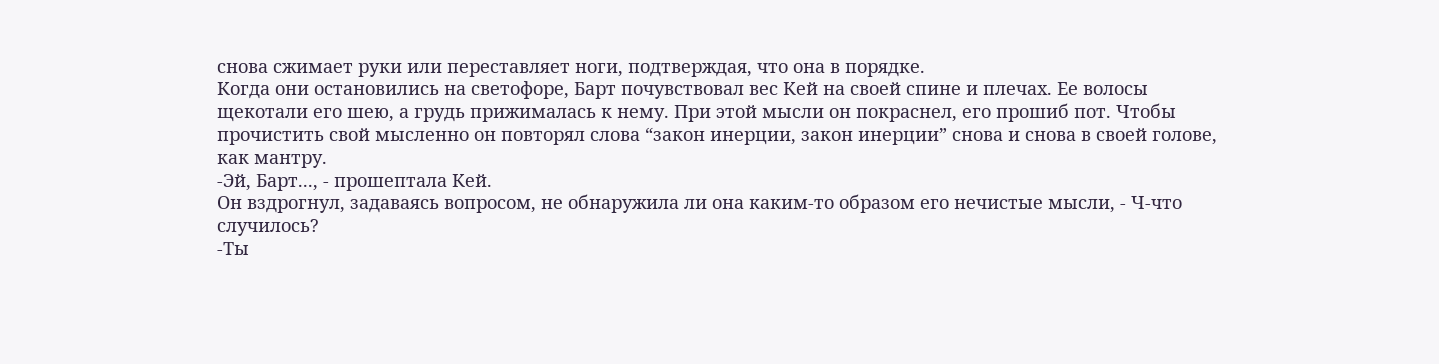снова сжимает руки или переставляет ноги, подтверждая, что она в порядке.
Когда они остановились на светофоре, Барт почувствовал вес Кей на своей спине и плечах. Ее волосы щекотали его шею, а грудь прижималась к нему. При этой мысли он покраснел, его прошиб пот. Чтобы прочистить свой мысленно он повторял слова “закон инерции, закон инерции” снова и снова в своей голове, как мантру.
-Эй, Барт..., - прошептала Кей.
Он вздрогнул, задаваясь вопросом, не обнаружила ли она каким-то образом его нечистые мысли, - Ч-что случилось?
-Ты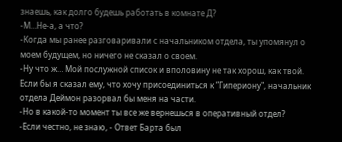знаешь, как долго будешь работать в комнате Д?
-М…Не-а, а что?
-Когда мы ранее разговаривали с начальником отдела, ты упомянул о моем будущем, но ничего не сказал о своем.
-Ну что ж… Мой послужной список и вполовину не так хорош, как твой. Если бы я сказал ему, что хочу присоединиться к ”Гипериону", начальник отдела Деймон разорвал бы меня на части.
-Но в какой-то момент ты все же вернешься в оперативный отдел?
-Если честно, не знаю, - Ответ Барта был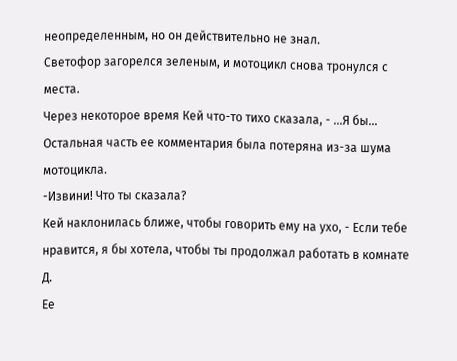неопределенным, но он действительно не знал.
Светофор загорелся зеленым, и мотоцикл снова тронулся с места.
Через некоторое время Кей что-то тихо сказала, - ...Я бы...
Остальная часть ее комментария была потеряна из-за шума мотоцикла.
-Извини! Что ты сказала?
Кей наклонилась ближе, чтобы говорить ему на ухо, - Если тебе нравится, я бы хотела, чтобы ты продолжал работать в комнате Д.
Ее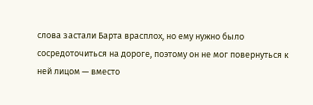слова застали Барта врасплох, но ему нужно было сосредоточиться на дороге, поэтому он не мог повернуться к ней лицом — вместо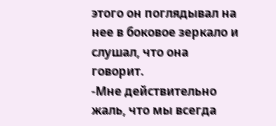этого он поглядывал на нее в боковое зеркало и слушал, что она говорит.
-Мне действительно жаль, что мы всегда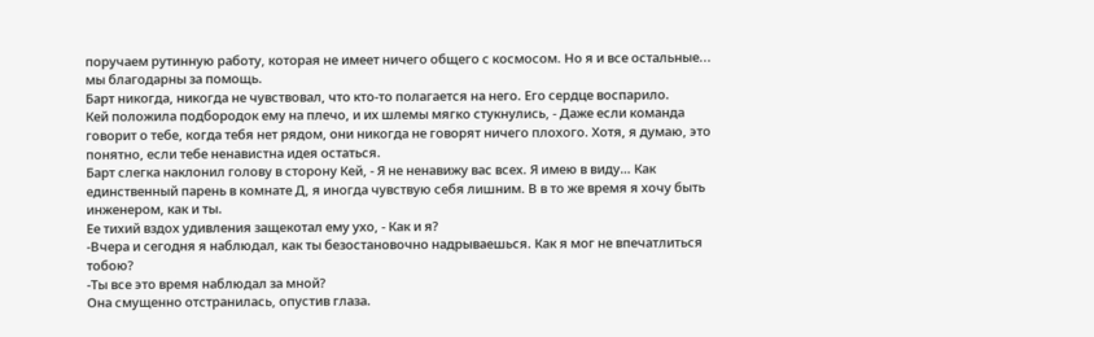поручаем рутинную работу, которая не имеет ничего общего с космосом. Но я и все остальные... мы благодарны за помощь.
Барт никогда, никогда не чувствовал, что кто-то полагается на него. Его сердце воспарило.
Кей положила подбородок ему на плечо, и их шлемы мягко стукнулись, - Даже если команда говорит о тебе, когда тебя нет рядом, они никогда не говорят ничего плохого. Хотя, я думаю, это понятно, если тебе ненавистна идея остаться.
Барт слегка наклонил голову в сторону Кей, - Я не ненавижу вас всех. Я имею в виду… Как единственный парень в комнате Д, я иногда чувствую себя лишним. В в то же время я хочу быть инженером, как и ты.
Ее тихий вздох удивления защекотал ему ухо, - Как и я?
-Вчера и сегодня я наблюдал, как ты безостановочно надрываешься. Как я мог не впечатлиться тобою?
-Ты все это время наблюдал за мной?
Она смущенно отстранилась, опустив глаза.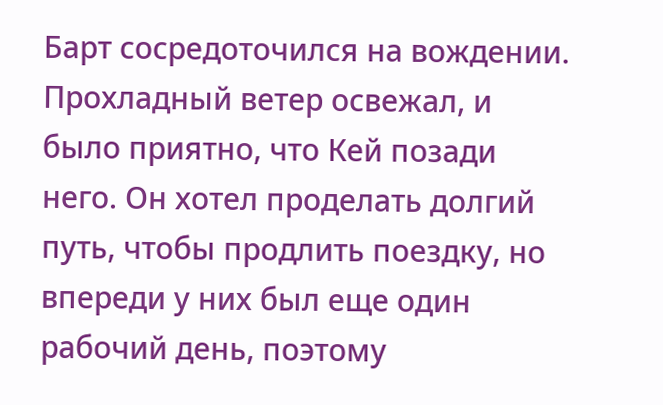Барт сосредоточился на вождении. Прохладный ветер освежал, и было приятно, что Кей позади него. Он хотел проделать долгий путь, чтобы продлить поездку, но впереди у них был еще один рабочий день, поэтому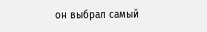он выбрал самый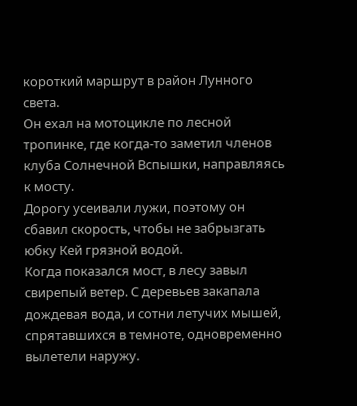короткий маршрут в район Лунного света.
Он ехал на мотоцикле по лесной тропинке, где когда-то заметил членов клуба Солнечной Вспышки, направляясь к мосту.
Дорогу усеивали лужи, поэтому он сбавил скорость, чтобы не забрызгать юбку Кей грязной водой.
Когда показался мост, в лесу завыл свирепый ветер. С деревьев закапала дождевая вода, и сотни летучих мышей, спрятавшихся в темноте, одновременно вылетели наружу.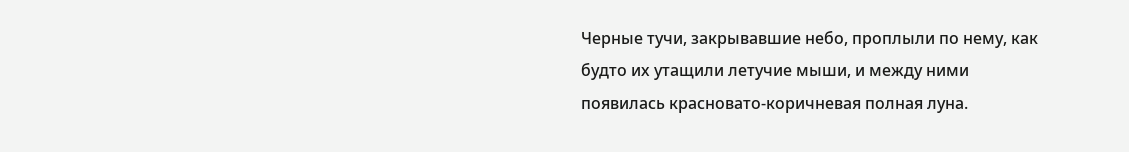Черные тучи, закрывавшие небо, проплыли по нему, как будто их утащили летучие мыши, и между ними появилась красновато-коричневая полная луна.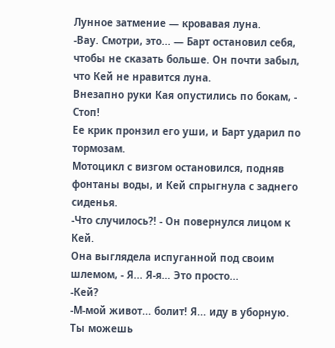Лунное затмение — кровавая луна.
-Вау. Смотри, это... — Барт остановил себя, чтобы не сказать больше. Он почти забыл, что Кей не нравится луна.
Внезапно руки Кая опустились по бокам, - Стоп!
Ее крик пронзил его уши, и Барт ударил по тормозам.
Мотоцикл с визгом остановился, подняв фонтаны воды, и Кей спрыгнула с заднего сиденья.
-Что случилось?! - Он повернулся лицом к Кей.
Она выглядела испуганной под своим шлемом, - Я... Я-я… Это просто...
-Кей?
-М-мой живот... болит! Я... иду в уборную. Ты можешь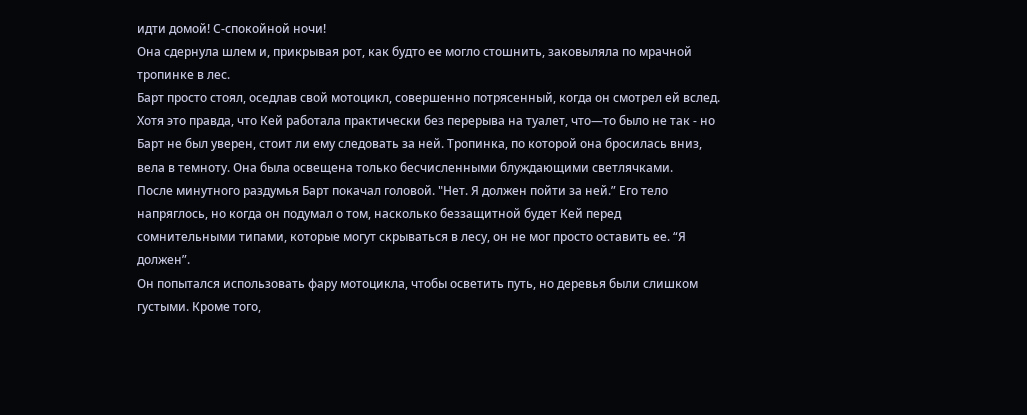идти домой! С-спокойной ночи!
Она сдернула шлем и, прикрывая рот, как будто ее могло стошнить, заковыляла по мрачной тропинке в лес.
Барт просто стоял, оседлав свой мотоцикл, совершенно потрясенный, когда он смотрел ей вслед.
Хотя это правда, что Кей работала практически без перерыва на туалет, что—то было не так - но Барт не был уверен, стоит ли ему следовать за ней. Тропинка, по которой она бросилась вниз, вела в темноту. Она была освещена только бесчисленными блуждающими светлячками.
После минутного раздумья Барт покачал головой. "Нет. Я должен пойти за ней.” Его тело напряглось, но когда он подумал о том, насколько беззащитной будет Кей перед сомнительными типами, которые могут скрываться в лесу, он не мог просто оставить ее. “Я должен”.
Он попытался использовать фару мотоцикла, чтобы осветить путь, но деревья были слишком густыми. Кроме того,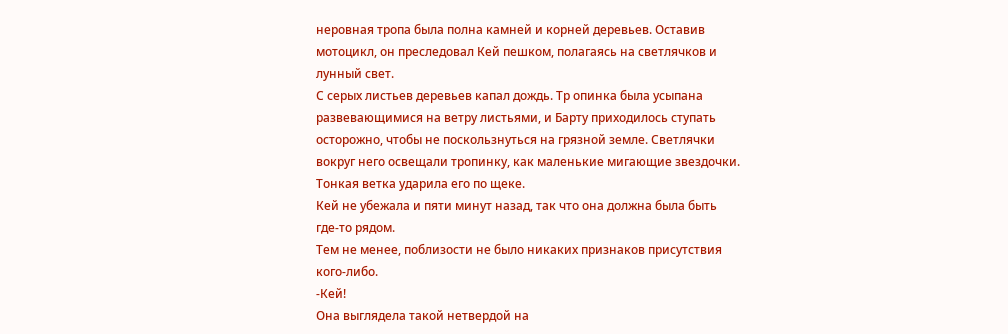неровная тропа была полна камней и корней деревьев. Оставив мотоцикл, он преследовал Кей пешком, полагаясь на светлячков и лунный свет.
С серых листьев деревьев капал дождь. Тр опинка была усыпана развевающимися на ветру листьями, и Барту приходилось ступать осторожно, чтобы не поскользнуться на грязной земле. Светлячки вокруг него освещали тропинку, как маленькие мигающие звездочки.
Тонкая ветка ударила его по щеке.
Кей не убежала и пяти минут назад, так что она должна была быть где-то рядом.
Тем не менее, поблизости не было никаких признаков присутствия кого-либо.
-Кей!
Она выглядела такой нетвердой на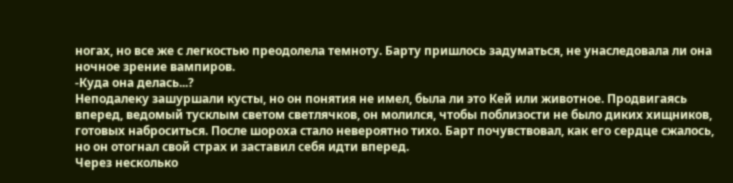ногах, но все же с легкостью преодолела темноту. Барту пришлось задуматься, не унаследовала ли она ночное зрение вампиров.
-Куда она делась...?
Неподалеку зашуршали кусты, но он понятия не имел, была ли это Кей или животное. Продвигаясь вперед, ведомый тусклым светом светлячков, он молился, чтобы поблизости не было диких хищников, готовых наброситься. После шороха стало невероятно тихо. Барт почувствовал, как его сердце сжалось, но он отогнал свой страх и заставил себя идти вперед.
Через несколько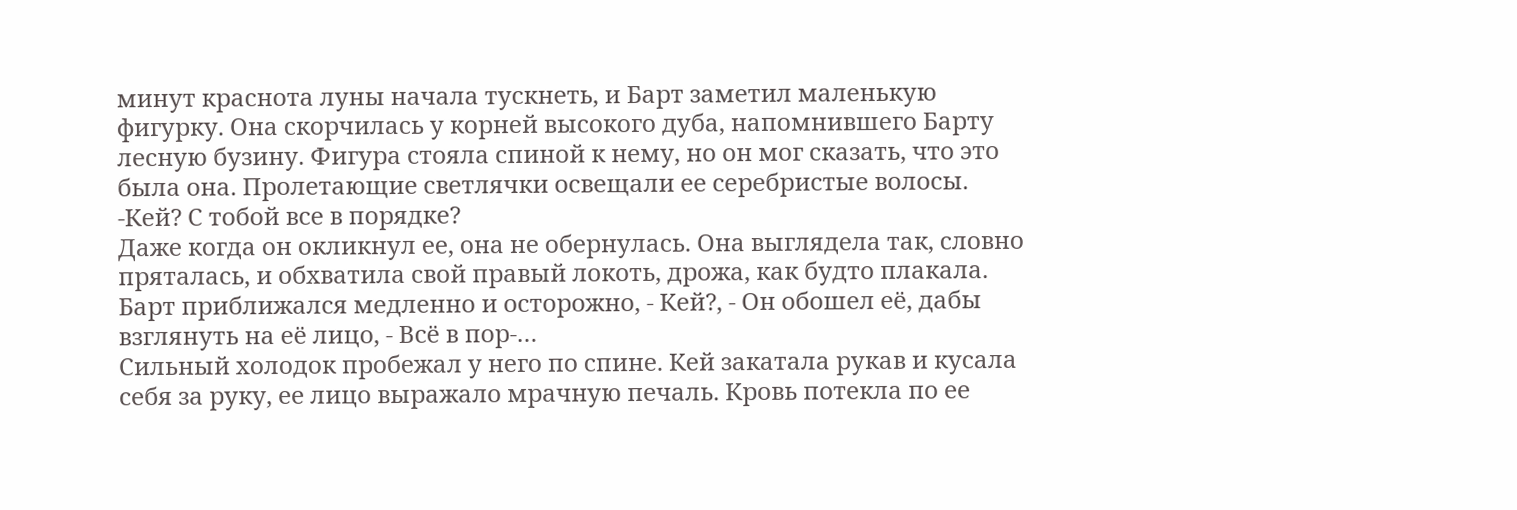минут краснота луны начала тускнеть, и Барт заметил маленькую фигурку. Она скорчилась у корней высокого дуба, напомнившего Барту лесную бузину. Фигура стояла спиной к нему, но он мог сказать, что это была она. Пролетающие светлячки освещали ее серебристые волосы.
-Кей? С тобой все в порядке?
Даже когда он окликнул ее, она не обернулась. Она выглядела так, словно пряталась, и обхватила свой правый локоть, дрожа, как будто плакала.
Барт приближался медленно и осторожно, - Кей?, - Он обошел её, дабы взглянуть на её лицо, - Всё в пор-…
Сильный холодок пробежал у него по спине. Кей закатала рукав и кусала себя за руку, ее лицо выражало мрачную печаль. Кровь потекла по ее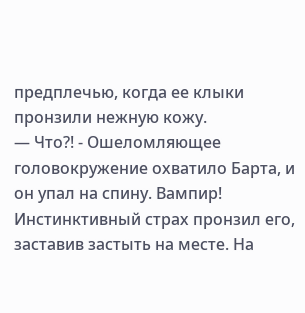предплечью, когда ее клыки пронзили нежную кожу.
— Что?! - Ошеломляющее головокружение охватило Барта, и он упал на спину. Вампир!
Инстинктивный страх пронзил его, заставив застыть на месте. На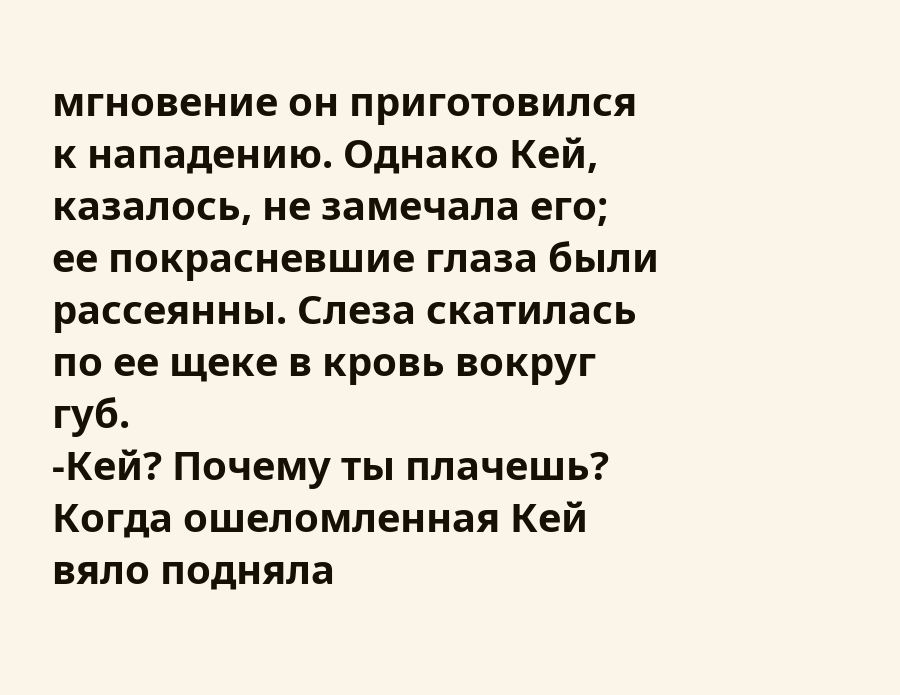мгновение он приготовился к нападению. Однако Кей, казалось, не замечала его; ее покрасневшие глаза были рассеянны. Слеза скатилась по ее щеке в кровь вокруг губ.
-Кей? Почему ты плачешь?
Когда ошеломленная Кей вяло подняла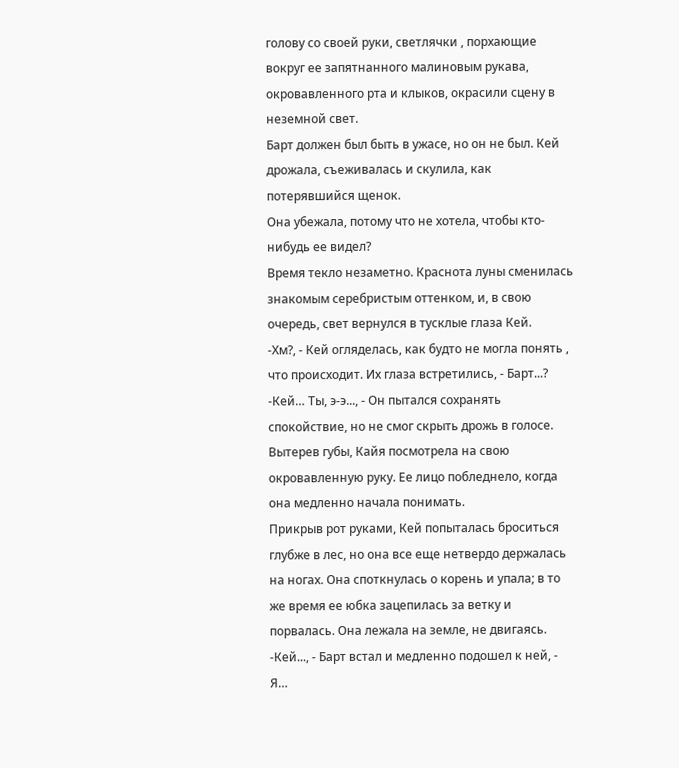голову со своей руки, светлячки , порхающие вокруг ее запятнанного малиновым рукава, окровавленного рта и клыков, окрасили сцену в неземной свет.
Барт должен был быть в ужасе, но он не был. Кей дрожала, съеживалась и скулила, как потерявшийся щенок.
Она убежала, потому что не хотела, чтобы кто-нибудь ее видел?
Время текло незаметно. Краснота луны сменилась знакомым серебристым оттенком, и, в свою очередь, свет вернулся в тусклые глаза Кей.
-Хм?, - Кей огляделась, как будто не могла понять , что происходит. Их глаза встретились, - Барт...?
-Кей… Ты, э-э..., - Он пытался сохранять спокойствие, но не смог скрыть дрожь в голосе.
Вытерев губы, Кайя посмотрела на свою окровавленную руку. Ее лицо побледнело, когда она медленно начала понимать.
Прикрыв рот руками, Кей попыталась броситься глубже в лес, но она все еще нетвердо держалась на ногах. Она споткнулась о корень и упала; в то же время ее юбка зацепилась за ветку и порвалась. Она лежала на земле, не двигаясь.
-Кей..., - Барт встал и медленно подошел к ней, - Я…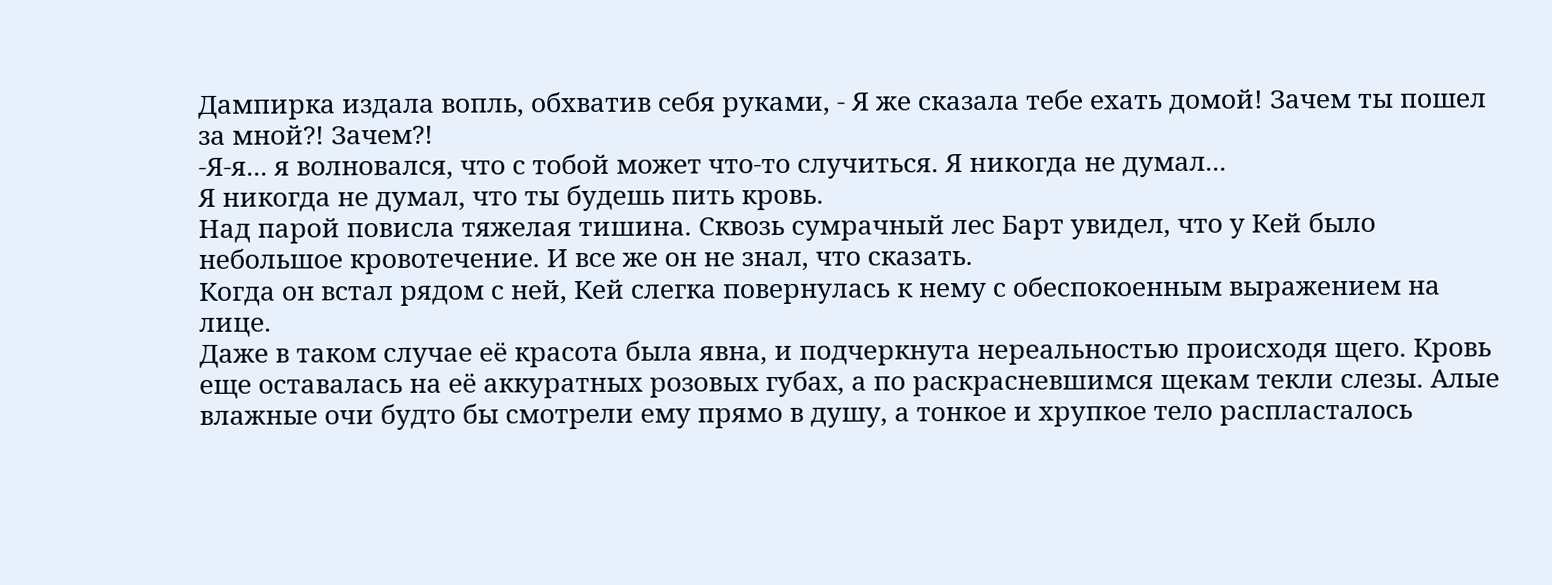Дампирка издала вопль, обхватив себя руками, - Я же сказала тебе ехать домой! Зачем ты пошел за мной?! Зачем?!
-Я-я... я волновался, что с тобой может что-то случиться. Я никогда не думал...
Я никогда не думал, что ты будешь пить кровь.
Над парой повисла тяжелая тишина. Сквозь сумрачный лес Барт увидел, что у Кей было небольшое кровотечение. И все же он не знал, что сказать.
Когда он встал рядом с ней, Кей слегка повернулась к нему с обеспокоенным выражением на лице.
Даже в таком случае её красота была явна, и подчеркнута нереальностью происходя щего. Кровь еще оставалась на её аккуратных розовых губах, а по раскрасневшимся щекам текли слезы. Алые влажные очи будто бы смотрели ему прямо в душу, а тонкое и хрупкое тело распласталось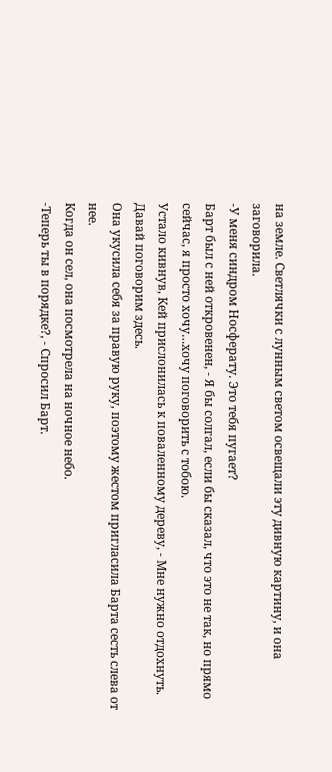на земле. Светлячки с лунным светом освещали эту дивную картину, и она заговорила.
-У меня синдром Носферату. Это тебя пугает?
Барт был с ней откровенен, - Я бы солгал, если бы сказал, что это не так, но прямо сейчас, я просто хочу…хочу поговорить с тобою.
Устало кивнув, Кей прислонилась к поваленному дереву, - Мне нужно отдохнуть. Давай поговорим здесь.
Она укусила себя за правую руку, поэтому жестом пригласила Барта сесть слева от нее.
Когда он сел, она посмотрела на ночное небо.
-Теперь ты в порядке?, - Спросил Барт.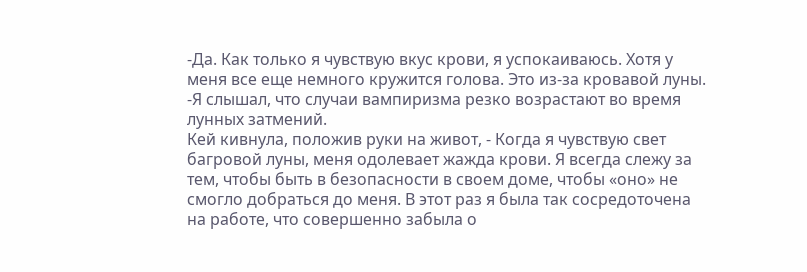-Да. Как только я чувствую вкус крови, я успокаиваюсь. Хотя у меня все еще немного кружится голова. Это из-за кровавой луны.
-Я слышал, что случаи вампиризма резко возрастают во время лунных затмений.
Кей кивнула, положив руки на живот, - Когда я чувствую свет багровой луны, меня одолевает жажда крови. Я всегда слежу за тем, чтобы быть в безопасности в своем доме, чтобы «оно» не смогло добраться до меня. В этот раз я была так сосредоточена на работе, что совершенно забыла о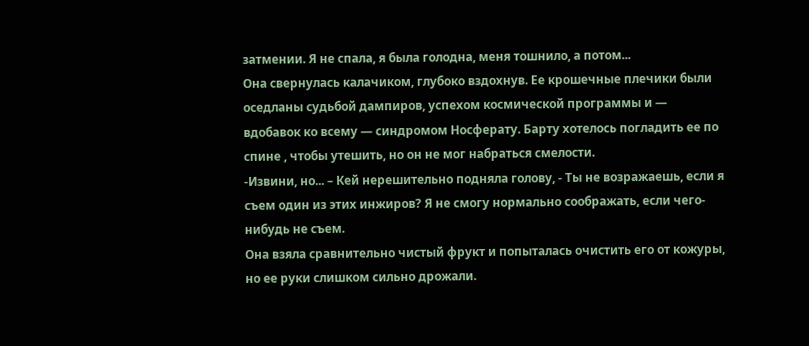затмении. Я не спала, я была голодна, меня тошнило, а потом...
Она свернулась калачиком, глубоко вздохнув. Ее крошечные плечики были оседланы судьбой дампиров, успехом космической программы и — вдобавок ко всему — синдромом Носферату. Барту хотелось погладить ее по спине , чтобы утешить, но он не мог набраться смелости.
-Извини, но... – Кей нерешительно подняла голову, - Ты не возражаешь, если я съем один из этих инжиров? Я не смогу нормально соображать, если чего-нибудь не съем.
Она взяла сравнительно чистый фрукт и попыталась очистить его от кожуры, но ее руки слишком сильно дрожали.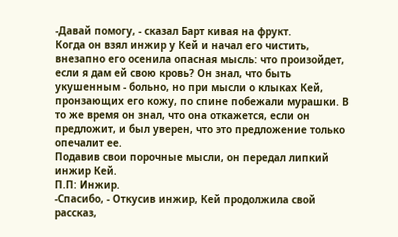-Давай помогу, - сказал Барт кивая на фрукт.
Когда он взял инжир у Кей и начал его чистить, внезапно его осенила опасная мысль: что произойдет, если я дам ей свою кровь? Он знал, что быть укушенным - больно, но при мысли о клыках Кей, пронзающих его кожу, по спине побежали мурашки. В то же время он знал, что она откажется, если он предложит, и был уверен, что это предложение только опечалит ее.
Подавив свои порочные мысли, он передал липкий инжир Кей.
П.П: Инжир.
-Спасибо, - Откусив инжир, Кей продолжила свой рассказ,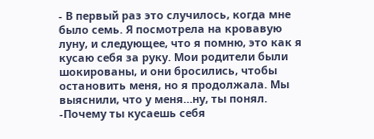- В первый раз это случилось, когда мне было семь. Я посмотрела на кровавую луну, и следующее, что я помню, это как я кусаю себя за руку. Мои родители были шокированы, и они бросились, чтобы остановить меня, но я продолжала. Мы выяснили, что у меня…ну, ты понял.
-Почему ты кусаешь себя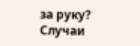за руку? Случаи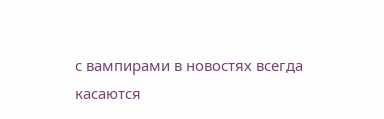с вампирами в новостях всегда касаются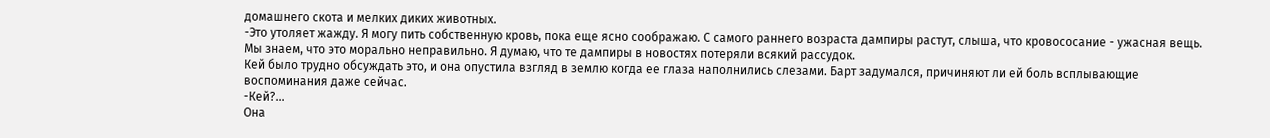домашнего скота и мелких диких животных.
-Это утоляет жажду. Я могу пить собственную кровь, пока еще ясно соображаю. С самого раннего возраста дампиры растут, слыша, что кровососание - ужасная вещь. Мы знаем, что это морально неправильно. Я думаю, что те дампиры в новостях потеряли всякий рассудок.
Кей было трудно обсуждать это, и она опустила взгляд в землю когда ее глаза наполнились слезами. Барт задумался, причиняют ли ей боль всплывающие воспоминания даже сейчас.
-Кей?...
Она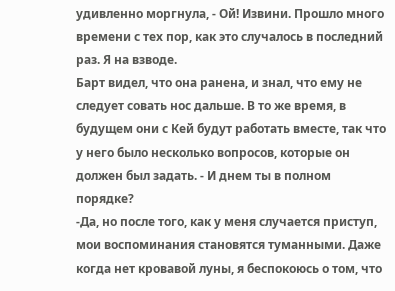удивленно моргнула, - Ой! Извини. Прошло много времени с тех пор, как это случалось в последний раз. Я на взводе.
Барт видел, что она ранена, и знал, что ему не следует совать нос дальше. В то же время, в будущем они с Кей будут работать вместе, так что у него было несколько вопросов, которые он должен был задать. - И днем ты в полном порядке?
-Да, но после того, как у меня случается приступ, мои воспоминания становятся туманными. Даже когда нет кровавой луны, я беспокоюсь о том, что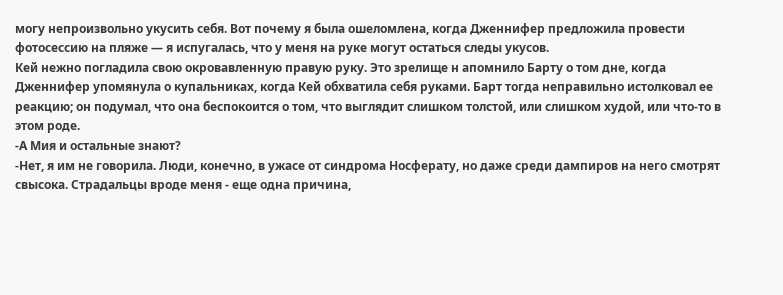могу непроизвольно укусить себя. Вот почему я была ошеломлена, когда Дженнифер предложила провести фотосессию на пляже — я испугалась, что у меня на руке могут остаться следы укусов.
Кей нежно погладила свою окровавленную правую руку. Это зрелище н апомнило Барту о том дне, когда Дженнифер упомянула о купальниках, когда Кей обхватила себя руками. Барт тогда неправильно истолковал ее реакцию; он подумал, что она беспокоится о том, что выглядит слишком толстой, или слишком худой, или что-то в этом роде.
-А Мия и остальные знают?
-Нет, я им не говорила. Люди, конечно, в ужасе от синдрома Носферату, но даже среди дампиров на него смотрят свысока. Страдальцы вроде меня - еще одна причина,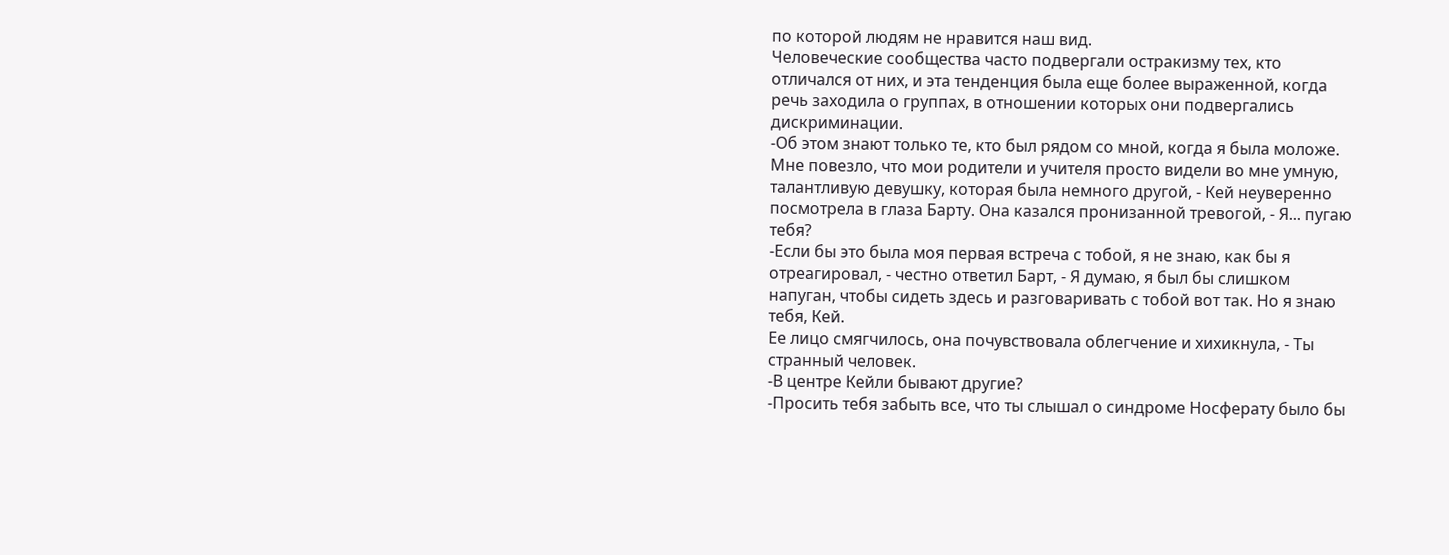по которой людям не нравится наш вид.
Человеческие сообщества часто подвергали остракизму тех, кто отличался от них, и эта тенденция была еще более выраженной, когда речь заходила о группах, в отношении которых они подвергались дискриминации.
-Об этом знают только те, кто был рядом со мной, когда я была моложе. Мне повезло, что мои родители и учителя просто видели во мне умную, талантливую девушку, которая была немного другой, - Кей неуверенно посмотрела в глаза Барту. Она казался пронизанной тревогой, - Я... пугаю тебя?
-Если бы это была моя первая встреча с тобой, я не знаю, как бы я отреагировал, - честно ответил Барт, - Я думаю, я был бы слишком напуган, чтобы сидеть здесь и разговаривать с тобой вот так. Но я знаю тебя, Кей.
Ее лицо смягчилось, она почувствовала облегчение и хихикнула, - Ты странный человек.
-В центре Кейли бывают другие?
-Просить тебя забыть все, что ты слышал о синдроме Носферату было бы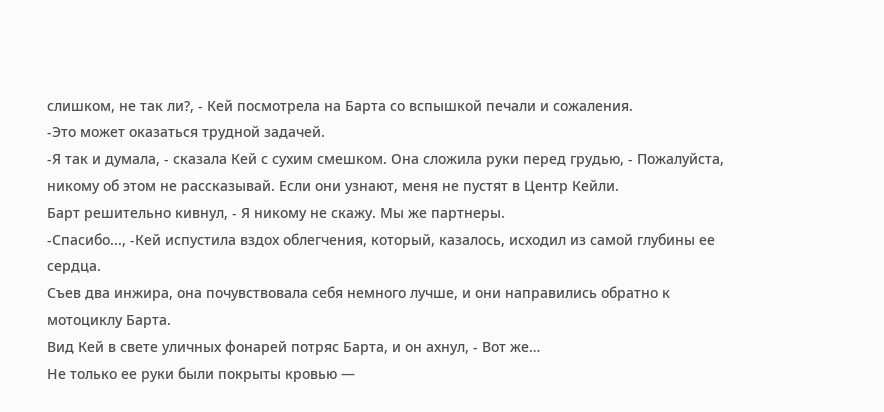слишком, не так ли?, - Кей посмотрела на Барта со вспышкой печали и сожаления.
-Это может оказаться трудной задачей.
-Я так и думала, - сказала Кей с сухим смешком. Она сложила руки перед грудью, - Пожалуйста, никому об этом не рассказывай. Если они узнают, меня не пустят в Центр Кейли.
Барт решительно кивнул, - Я никому не скажу. Мы же партнеры.
-Спасибо..., -Кей испустила вздох облегчения, который, казалось, исходил из самой глубины ее сердца.
Съев два инжира, она почувствовала себя немного лучше, и они направились обратно к мотоциклу Барта.
Вид Кей в свете уличных фонарей потряс Барта, и он ахнул, - Вот же…
Не только ее руки были покрыты кровью —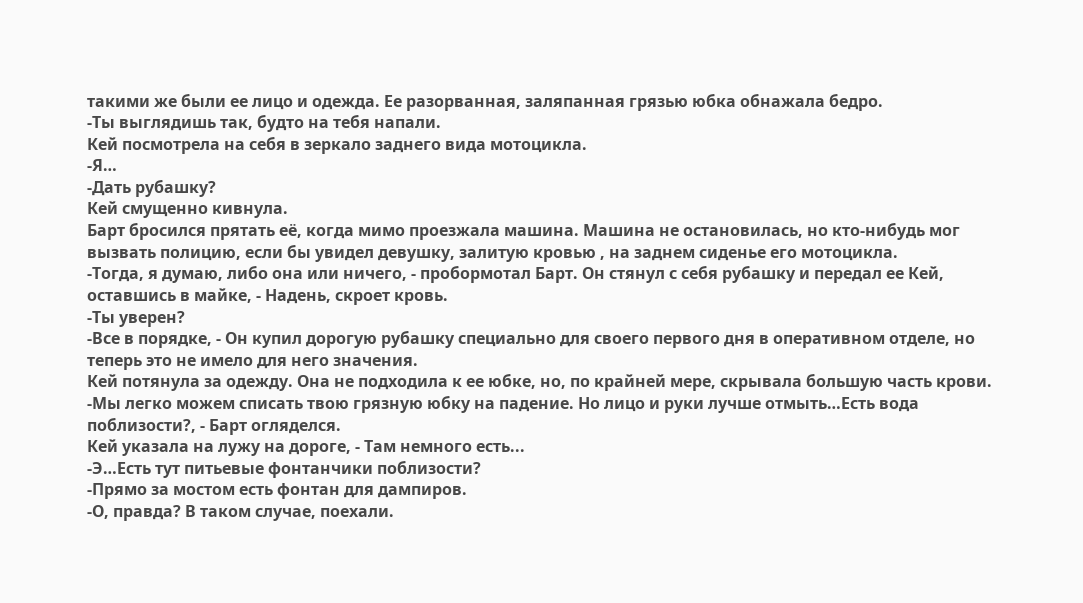такими же были ее лицо и одежда. Ее разорванная, заляпанная грязью юбка обнажала бедро.
-Ты выглядишь так, будто на тебя напали.
Кей посмотрела на себя в зеркало заднего вида мотоцикла.
-Я…
-Дать рубашку?
Кей смущенно кивнула.
Барт бросился прятать её, когда мимо проезжала машина. Машина не остановилась, но кто-нибудь мог вызвать полицию, если бы увидел девушку, залитую кровью , на заднем сиденье его мотоцикла.
-Тогда, я думаю, либо она или ничего, - пробормотал Барт. Он стянул с себя рубашку и передал ее Кей, оставшись в майке, - Надень, скроет кровь.
-Ты уверен?
-Все в порядке, - Он купил дорогую рубашку специально для своего первого дня в оперативном отделе, но теперь это не имело для него значения.
Кей потянула за одежду. Она не подходила к ее юбке, но, по крайней мере, скрывала большую часть крови.
-Мы легко можем списать твою грязную юбку на падение. Но лицо и руки лучше отмыть…Есть вода поблизости?, - Барт огляделся.
Кей указала на лужу на дороге, - Там немного есть...
-Э…Есть тут питьевые фонтанчики поблизости?
-Прямо за мостом есть фонтан для дампиров.
-О, правда? В таком случае, поехали.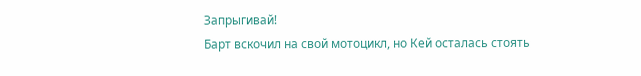Запрыгивай!
Барт вскочил на свой мотоцикл, но Кей осталась стоять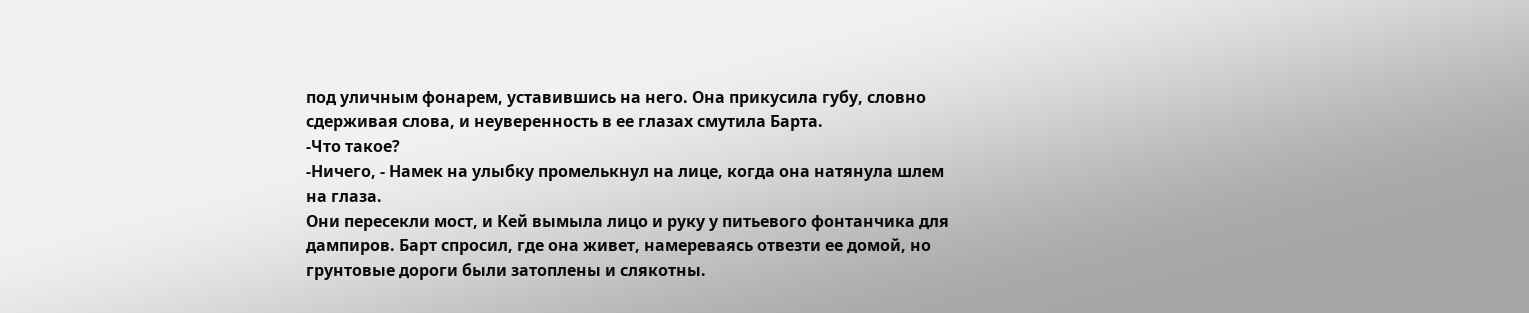под уличным фонарем, уставившись на него. Она прикусила губу, словно сдерживая слова, и неуверенность в ее глазах смутила Барта.
-Что такое?
-Ничего, - Намек на улыбку промелькнул на лице, когда она натянула шлем на глаза.
Они пересекли мост, и Кей вымыла лицо и руку у питьевого фонтанчика для дампиров. Барт спросил, где она живет, намереваясь отвезти ее домой, но грунтовые дороги были затоплены и слякотны.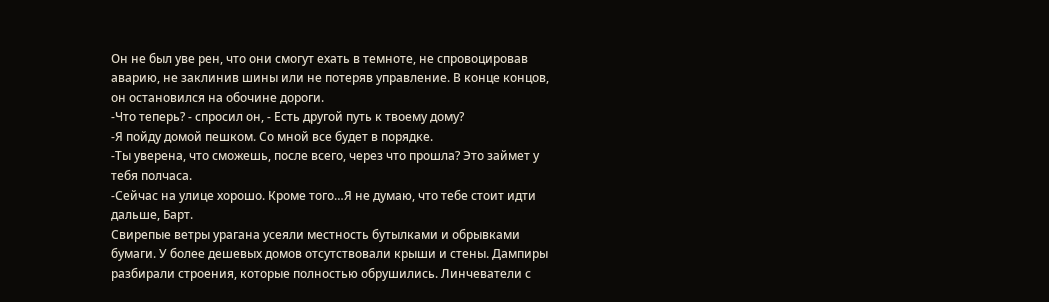Он не был уве рен, что они смогут ехать в темноте, не спровоцировав аварию, не заклинив шины или не потеряв управление. В конце концов, он остановился на обочине дороги.
-Что теперь? - спросил он, - Есть другой путь к твоему дому?
-Я пойду домой пешком. Со мной все будет в порядке.
-Ты уверена, что сможешь, после всего, через что прошла? Это займет у тебя полчаса.
-Сейчас на улице хорошо. Кроме того…Я не думаю, что тебе стоит идти дальше, Барт.
Свирепые ветры урагана усеяли местность бутылками и обрывками бумаги. У более дешевых домов отсутствовали крыши и стены. Дампиры разбирали строения, которые полностью обрушились. Линчеватели с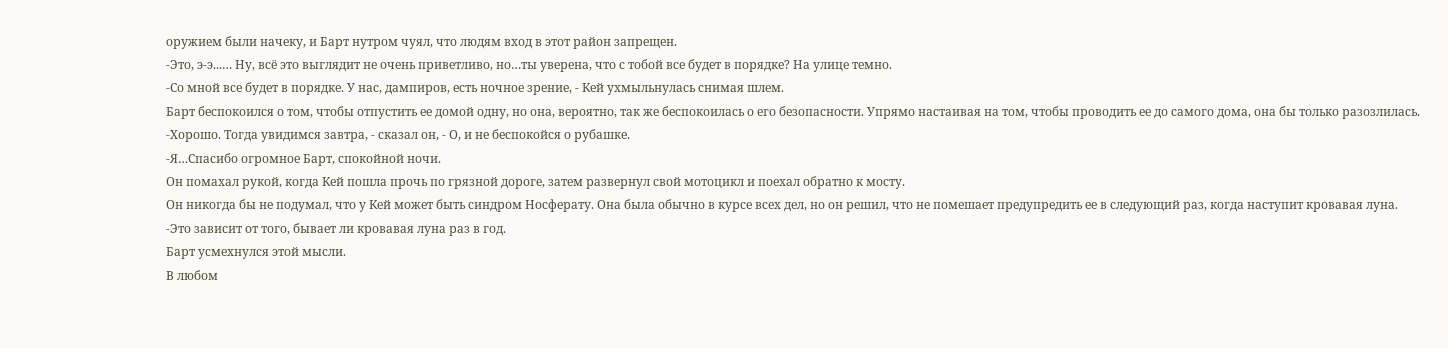оружием были начеку, и Барт нутром чуял, что людям вход в этот район запрещен.
-Это, э-э...… Ну, всё это выглядит не очень приветливо, но…ты уверена, что с тобой все будет в порядке? На улице темно.
-Со мной все будет в порядке. У нас, дампиров, есть ночное зрение, - Кей ухмыльнулась снимая шлем.
Барт беспокоился о том, чтобы отпустить ее домой одну, но она, вероятно, так же беспокоилась о его безопасности. Упрямо настаивая на том, чтобы проводить ее до самого дома, она бы только разозлилась.
-Хорошо. Тогда увидимся завтра, - сказал он, - О, и не беспокойся о рубашке.
-Я…Спасибо огромное Барт, спокойной ночи.
Он помахал рукой, когда Кей пошла прочь по грязной дороге, затем развернул свой мотоцикл и поехал обратно к мосту.
Он никогда бы не подумал, что у Кей может быть синдром Носферату. Она была обычно в курсе всех дел, но он решил, что не помешает предупредить ее в следующий раз, когда наступит кровавая луна.
-Это зависит от того, бывает ли кровавая луна раз в год.
Барт усмехнулся этой мысли.
В любом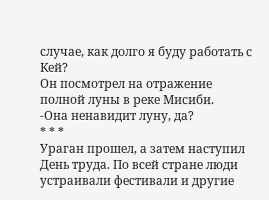случае, как долго я буду работать с Кей?
Он посмотрел на отражение полной луны в реке Мисиби.
-Она ненавидит луну, да?
* * *
Ураган прошел, а затем наступил День труда. По всей стране люди устраивали фестивали и другие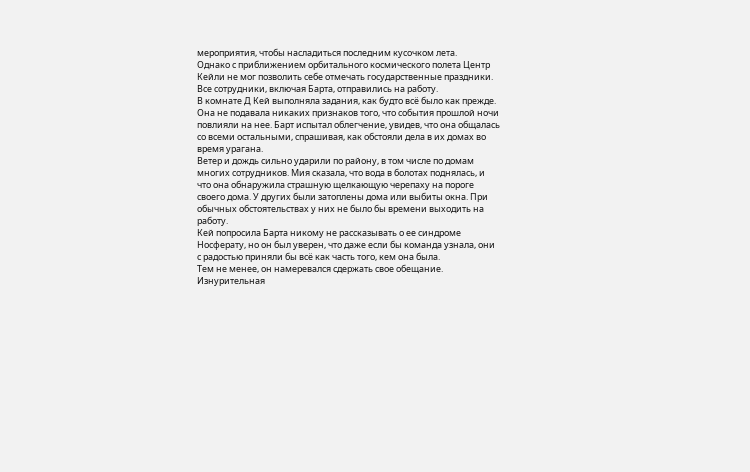мероприятия, чтобы насладиться последним кусочком лета.
Однако с приближением орбитального космического полета Центр Кейли не мог позволить себе отмечать государственные праздники. Все сотрудники, включая Барта, отправились на работу.
В комнате Д Кей выполняла задания, как будто всё было как прежде. Она не подавала никаких признаков того, что события прошлой ночи повлияли на нее. Барт испытал облегчение, увидев, что она общалась со всеми остальными, спрашивая, как обстояли дела в их домах во время урагана.
Ветер и дождь сильно ударили по району, в том числе по домам многих сотрудников. Мия сказала, что вода в болотах поднялась, и что она обнаружила страшную щелкающую черепаху на пороге своего дома. У других были затоплены дома или выбиты окна. При обычных обстоятельствах у них не было бы времени выходить на работу.
Кей попросила Барта никому не рассказывать о ее синдроме Носферату, но он был уверен, что даже если бы команда узнала, они с радостью приняли бы всё как часть того, кем она была.
Тем не менее, он намеревался сдержать свое обещание.
Изнурительная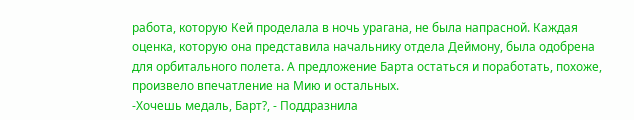работа, которую Кей проделала в ночь урагана, не была напрасной. Каждая оценка, которую она представила начальнику отдела Деймону, была одобрена для орбитального полета. А предложение Барта остаться и поработать, похоже, произвело впечатление на Мию и остальных.
-Хочешь медаль, Барт?, - Поддразнила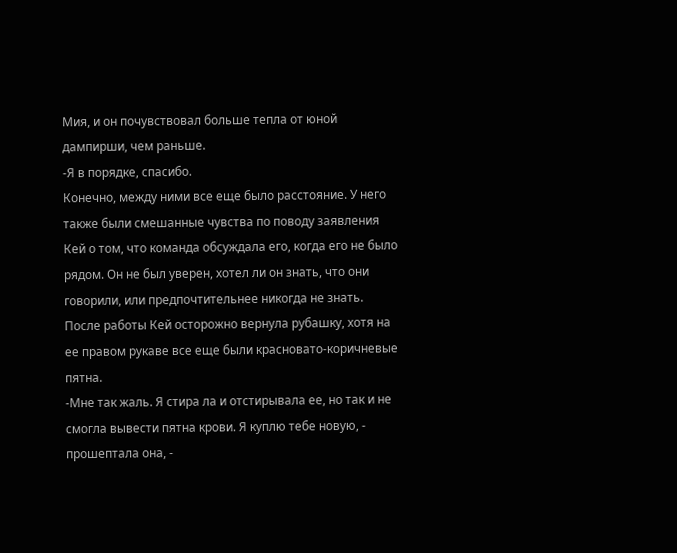Мия, и он почувствовал больше тепла от юной дампирши, чем раньше.
-Я в порядке, спасибо.
Конечно, между ними все еще было расстояние. У него также были смешанные чувства по поводу заявления Кей о том, что команда обсуждала его, когда его не было рядом. Он не был уверен, хотел ли он знать, что они говорили, или предпочтительнее никогда не знать.
После работы Кей осторожно вернула рубашку, хотя на ее правом рукаве все еще были красновато-коричневые пятна.
-Мне так жаль. Я стира ла и отстирывала ее, но так и не смогла вывести пятна крови. Я куплю тебе новую, - прошептала она, -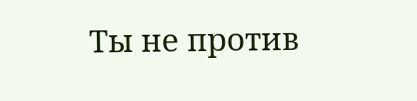Ты не против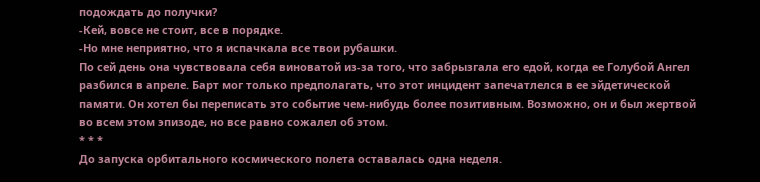подождать до получки?
-Кей, вовсе не стоит, все в порядке.
-Но мне неприятно, что я испачкала все твои рубашки.
По сей день она чувствовала себя виноватой из-за того, что забрызгала его едой, когда ее Голубой Ангел разбился в апреле. Барт мог только предполагать, что этот инцидент запечатлелся в ее эйдетической памяти. Он хотел бы переписать это событие чем-нибудь более позитивным. Возможно, он и был жертвой во всем этом эпизоде, но все равно сожалел об этом.
* * *
До запуска орбитального космического полета оставалась одна неделя.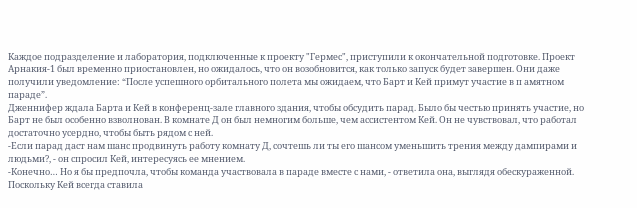Каждое подразделение и лаборатория, подключенные к проекту "Гермес", приступили к окончательной подготовке. Проект Арнакия-1 был временно приостановлен, но ожидалось, что он возобновится, как только запуск будет завершен. Они даже получили уведомление: “После успешного орбитального полета мы ожидаем, что Барт и Кей примут участие в п амятном параде”.
Дженнифер ждала Барта и Кей в конференц-зале главного здания, чтобы обсудить парад. Было бы честью принять участие, но Барт не был особенно взволнован. В комнате Д он был немногим больше, чем ассистентом Кей. Он не чувствовал, что работал достаточно усердно, чтобы быть рядом с ней.
-Если парад даст нам шанс продвинуть работу комнату Д, сочтешь ли ты его шансом уменьшить трения между дампирами и людьми?, - он спросил Кей, интересуясь ее мнением.
-Конечно… Но я бы предпочла, чтобы команда участвовала в параде вместе с нами, - ответила она, выглядя обескураженной.
Поскольку Кей всегда ставила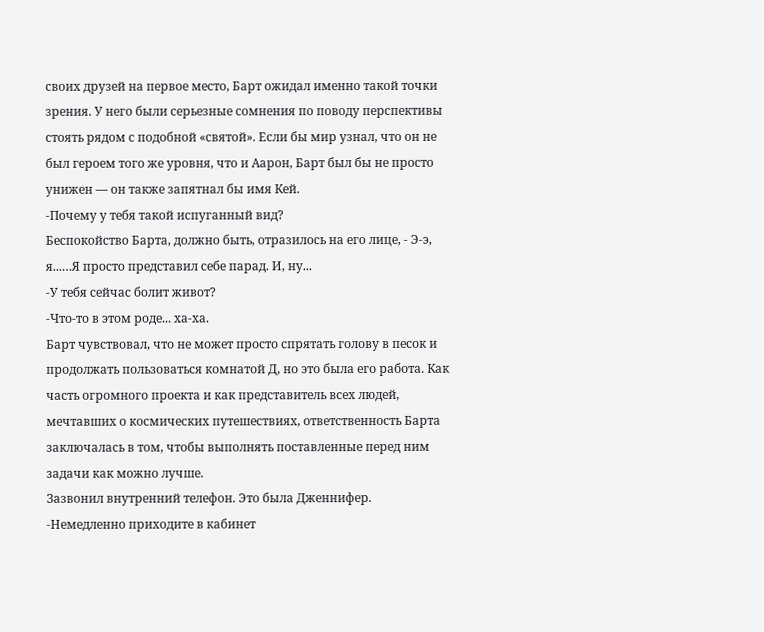своих друзей на первое место, Барт ожидал именно такой точки зрения. У него были серьезные сомнения по поводу перспективы стоять рядом с подобной «святой». Если бы мир узнал, что он не был героем того же уровня, что и Аарон, Барт был бы не просто унижен — он также запятнал бы имя Кей.
-Почему у тебя такой испуганный вид?
Беспокойство Барта, должно быть, отразилось на его лице, - Э-э, я...…Я просто представил себе парад. И, ну...
-У тебя сейчас болит живот?
-Что-то в этом роде... ха-ха.
Барт чувствовал, что не может просто спрятать голову в песок и продолжать пользоваться комнатой Д, но это была его работа. Как часть огромного проекта и как представитель всех людей, мечтавших о космических путешествиях, ответственность Барта заключалась в том, чтобы выполнять поставленные перед ним задачи как можно лучше.
Зазвонил внутренний телефон. Это была Дженнифер.
-Немедленно приходите в кабинет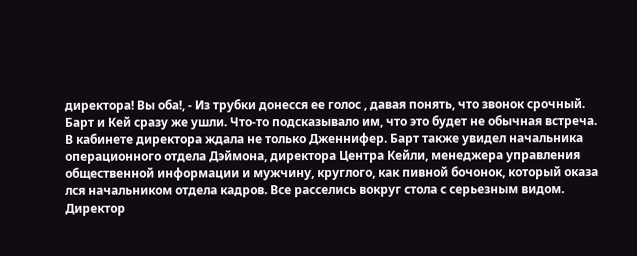директора! Вы оба!, - Из трубки донесся ее голос , давая понять, что звонок срочный.
Барт и Кей сразу же ушли. Что-то подсказывало им, что это будет не обычная встреча.
В кабинете директора ждала не только Дженнифер. Барт также увидел начальника операционного отдела Дэймона, директора Центра Кейли, менеджера управления общественной информации и мужчину, круглого, как пивной бочонок, который оказа лся начальником отдела кадров. Все расселись вокруг стола с серьезным видом. Директор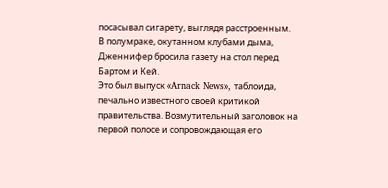посасывал сигарету, выглядя расстроенным.
В полумраке, окутанном клубами дыма, Дженнифер бросила газету на стол перед Бартом и Кей.
Это был выпуск «Arnack News», таблоида, печально известного своей критикой правительства. Возмутительный заголовок на первой полосе и сопровождающая его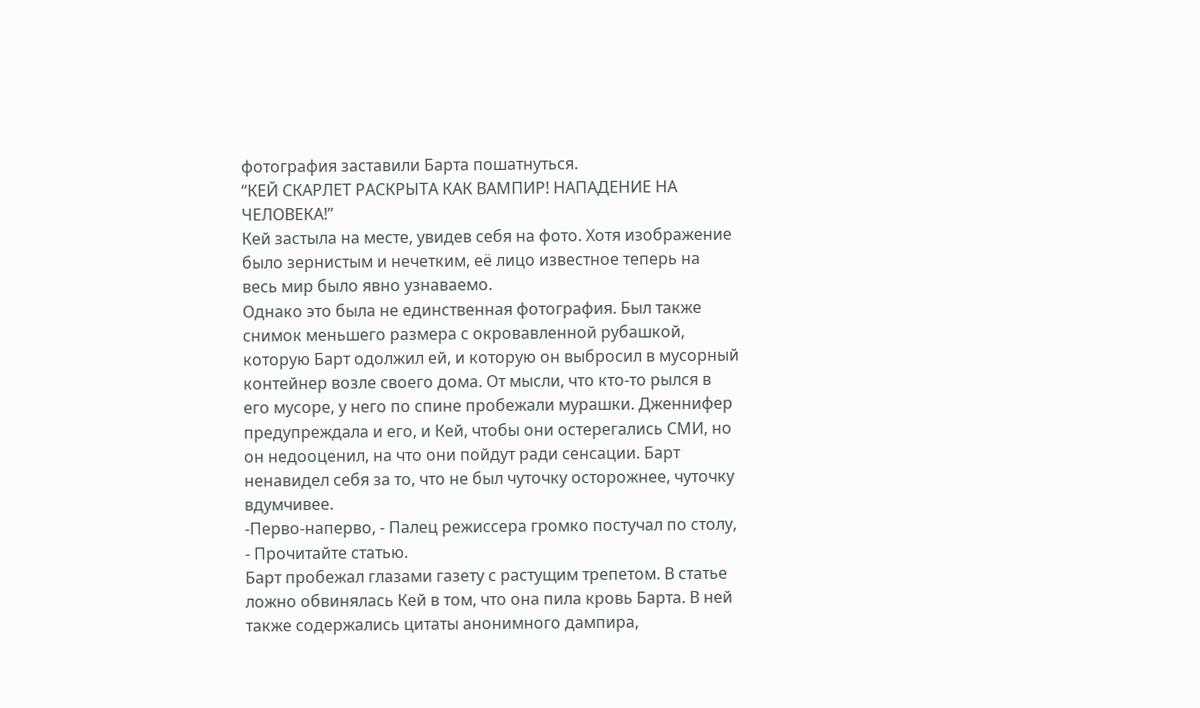фотография заставили Барта пошатнуться.
“КЕЙ СКАРЛЕТ РАСКРЫТА КАК ВАМПИР! НАПАДЕНИЕ НА ЧЕЛОВЕКА!”
Кей застыла на месте, увидев себя на фото. Хотя изображение было зернистым и нечетким, её лицо известное теперь на весь мир было явно узнаваемо.
Однако это была не единственная фотография. Был также снимок меньшего размера с окровавленной рубашкой, которую Барт одолжил ей, и которую он выбросил в мусорный контейнер возле своего дома. От мысли, что кто-то рылся в его мусоре, у него по спине пробежали мурашки. Дженнифер предупреждала и его, и Кей, чтобы они остерегались СМИ, но он недооценил, на что они пойдут ради сенсации. Барт ненавидел себя за то, что не был чуточку осторожнее, чуточку вдумчивее.
-Перво-наперво, - Палец режиссера громко постучал по столу, - Прочитайте статью.
Барт пробежал глазами газету с растущим трепетом. В статье ложно обвинялась Кей в том, что она пила кровь Барта. В ней также содержались цитаты анонимного дампира,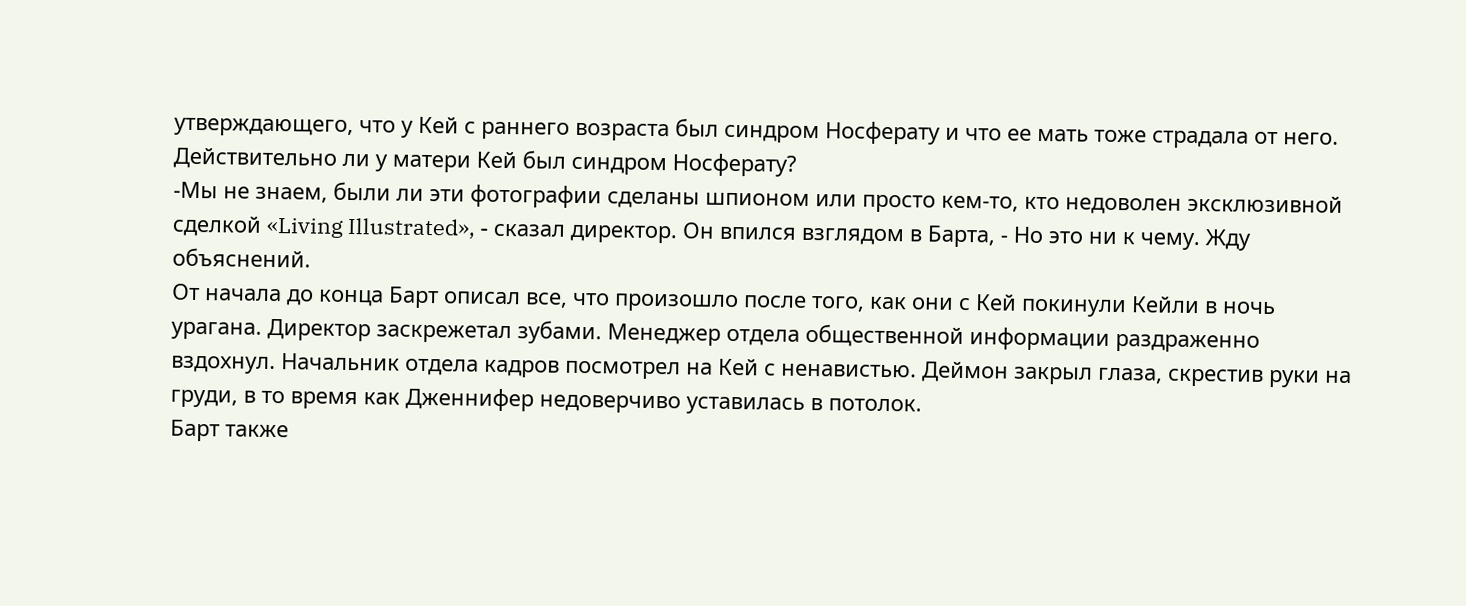утверждающего, что у Кей с раннего возраста был синдром Носферату и что ее мать тоже страдала от него.
Действительно ли у матери Кей был синдром Носферату?
-Мы не знаем, были ли эти фотографии сделаны шпионом или просто кем-то, кто недоволен эксклюзивной сделкой «Living Illustrated», - сказал директор. Он впился взглядом в Барта, - Но это ни к чему. Жду объяснений.
От начала до конца Барт описал все, что произошло после того, как они с Кей покинули Кейли в ночь урагана. Директор заскрежетал зубами. Менеджер отдела общественной информации раздраженно вздохнул. Начальник отдела кадров посмотрел на Кей с ненавистью. Деймон закрыл глаза, скрестив руки на груди, в то время как Дженнифер недоверчиво уставилась в потолок.
Барт также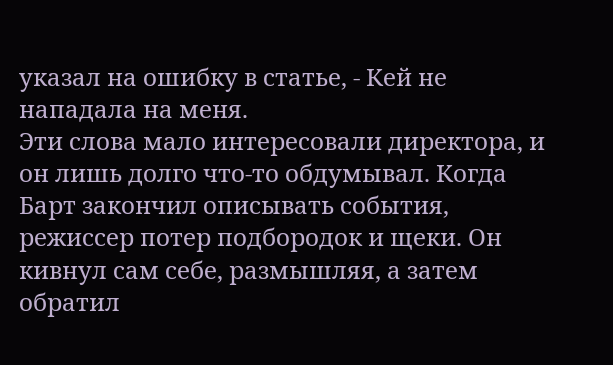указал на ошибку в статье, - Кей не нападала на меня.
Эти слова мало интересовали директора, и он лишь долго что-то обдумывал. Когда Барт закончил описывать события, режиссер потер подбородок и щеки. Он кивнул сам себе, размышляя, а затем обратил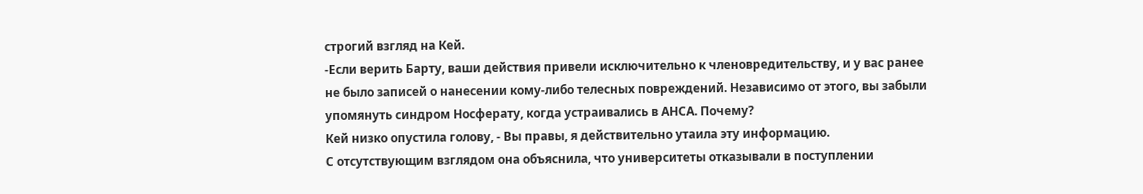строгий взгляд на Кей.
-Если верить Барту, ваши действия привели исключительно к членовредительству, и у вас ранее не было записей о нанесении кому-либо телесных повреждений. Независимо от этого, вы забыли упомянуть синдром Носферату, когда устраивались в АНСА. Почему?
Кей низко опустила голову, - Вы правы, я действительно утаила эту информацию.
С отсутствующим взглядом она объяснила, что университеты отказывали в поступлении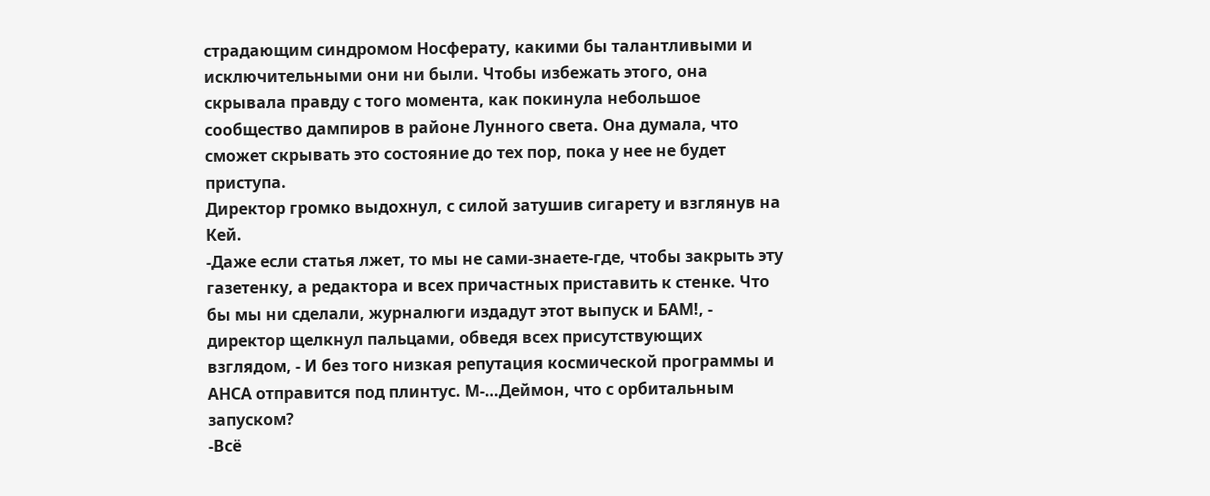страдающим синдромом Носферату, какими бы талантливыми и исключительными они ни были. Чтобы избежать этого, она скрывала правду с того момента, как покинула небольшое сообщество дампиров в районе Лунного света. Она думала, что сможет скрывать это состояние до тех пор, пока у нее не будет приступа.
Директор громко выдохнул, с силой затушив сигарету и взглянув на Кей.
-Даже если статья лжет, то мы не сами-знаете-где, чтобы закрыть эту газетенку, а редактора и всех причастных приставить к стенке. Что бы мы ни сделали, журналюги издадут этот выпуск и БАМ!, - директор щелкнул пальцами, обведя всех присутствующих взглядом, - И без того низкая репутация космической программы и АНСА отправится под плинтус. М-…Деймон, что с орбитальным запуском?
-Всё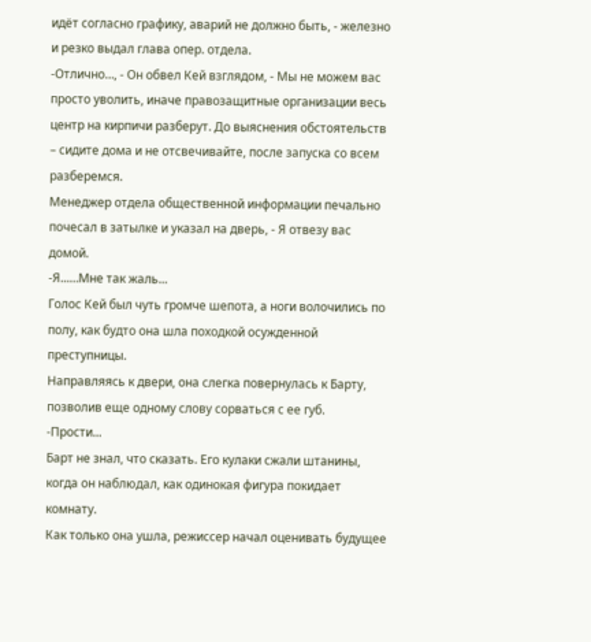идёт согласно графику, аварий не должно быть, - железно и резко выдал глава опер. отдела.
-Отлично…, - Он обвел Кей взглядом, - Мы не можем вас просто уволить, иначе правозащитные организации весь центр на кирпичи разберут. До выяснения обстоятельств – сидите дома и не отсвечивайте, после запуска со всем разберемся.
Менеджер отдела общественной информации печально почесал в затылке и указал на дверь, - Я отвезу вас домой.
-Я...…Мне так жаль...
Голос Кей был чуть громче шепота, а ноги волочились по полу, как будто она шла походкой осужденной преступницы.
Направляясь к двери, она слегка повернулась к Барту, позволив еще одному слову сорваться с ее губ.
-Прости...
Барт не знал, что сказать. Его кулаки сжали штанины, когда он наблюдал, как одинокая фигура покидает комнату.
Как только она ушла, режиссер начал оценивать будущее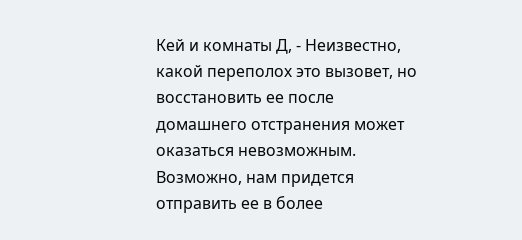Кей и комнаты Д, - Неизвестно, какой переполох это вызовет, но восстановить ее после домашнего отстранения может оказаться невозможным. Возможно, нам придется отправить ее в более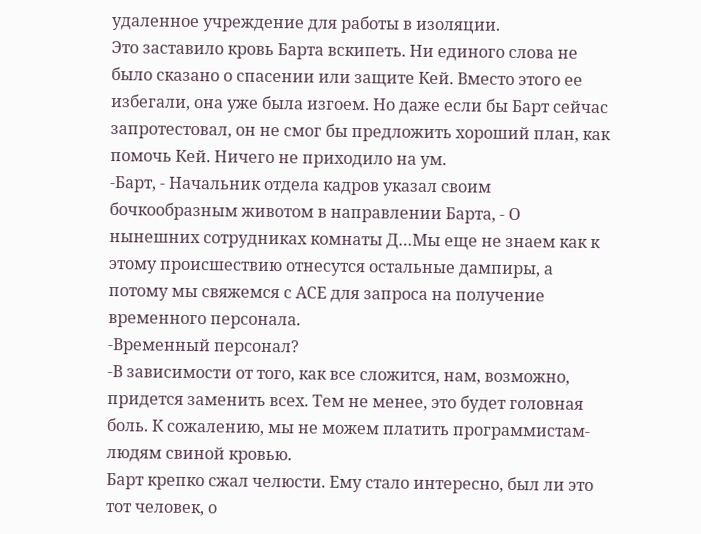удаленное учреждение для работы в изоляции.
Это заставило кровь Барта вскипеть. Ни единого слова не было сказано о спасении или защите Кей. Вместо этого ее избегали, она уже была изгоем. Но даже если бы Барт сейчас запротестовал, он не смог бы предложить хороший план, как помочь Кей. Ничего не приходило на ум.
-Барт, - Начальник отдела кадров указал своим бочкообразным животом в направлении Барта, - О нынешних сотрудниках комнаты Д…Мы еще не знаем как к этому происшествию отнесутся остальные дампиры, а потому мы свяжемся с АСЕ для запроса на получение временного персонала.
-Временный персонал?
-В зависимости от того, как все сложится, нам, возможно, придется заменить всех. Тем не менее, это будет головная боль. К сожалению, мы не можем платить программистам-людям свиной кровью.
Барт крепко сжал челюсти. Ему стало интересно, был ли это тот человек, о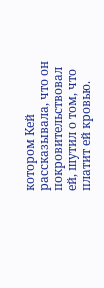котором Кей рассказывала, что он покровительствовал ей, шутил о том, что платит ей кровью.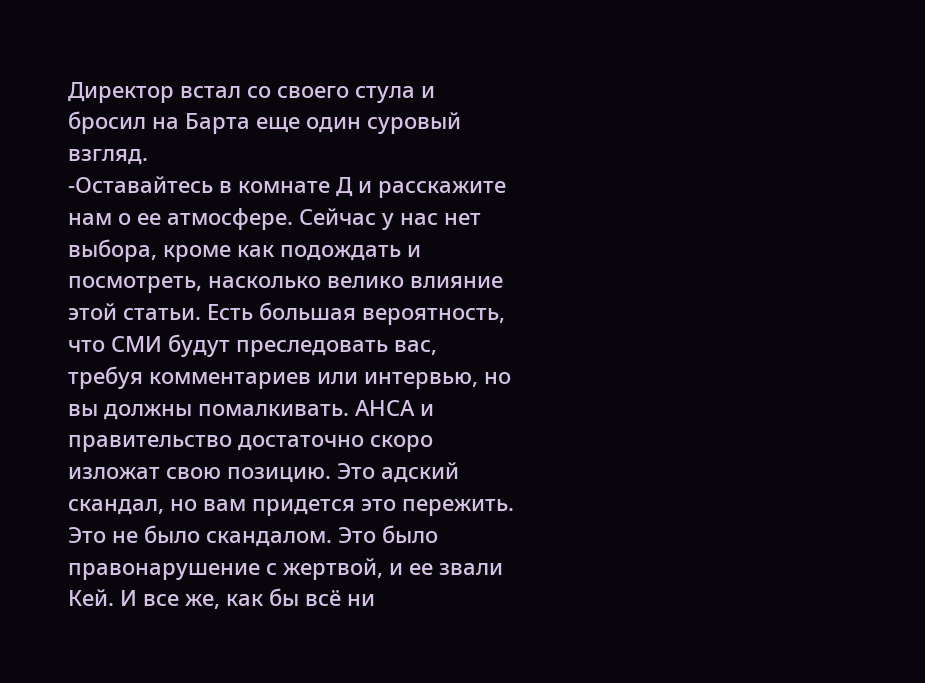Директор встал со своего стула и бросил на Барта еще один суровый взгляд.
-Оставайтесь в комнате Д и расскажите нам о ее атмосфере. Сейчас у нас нет выбора, кроме как подождать и посмотреть, насколько велико влияние этой статьи. Есть большая вероятность, что СМИ будут преследовать вас, требуя комментариев или интервью, но вы должны помалкивать. АНСА и правительство достаточно скоро изложат свою позицию. Это адский скандал, но вам придется это пережить.
Это не было скандалом. Это было правонарушение с жертвой, и ее звали Кей. И все же, как бы всё ни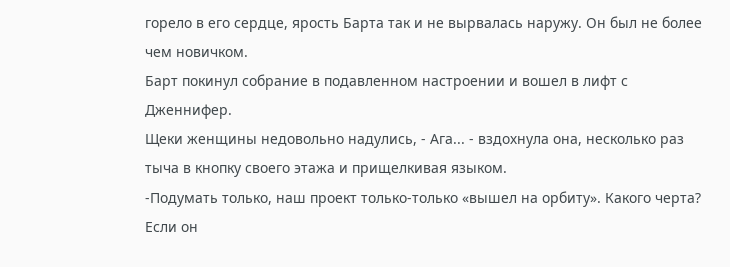горело в его сердце, ярость Барта так и не вырвалась наружу. Он был не более чем новичком.
Барт покинул собрание в подавленном настроении и вошел в лифт с Дженнифер.
Щеки женщины недовольно надулись, - Ага... - вздохнула она, несколько раз тыча в кнопку своего этажа и прищелкивая языком.
-Подумать только, наш проект только-только «вышел на орбиту». Какого черта? Если он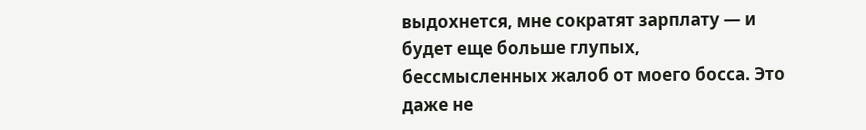выдохнется, мне сократят зарплату — и будет еще больше глупых, бессмысленных жалоб от моего босса. Это даже не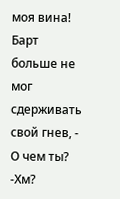моя вина!
Барт больше не мог сдерживать свой гнев, - О чем ты?
-Хм?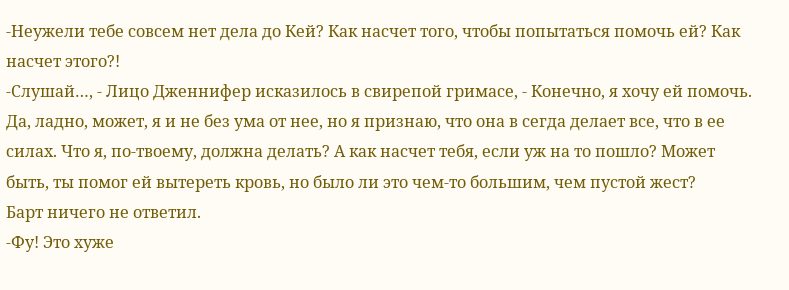-Неужели тебе совсем нет дела до Кей? Как насчет того, чтобы попытаться помочь ей? Как насчет этого?!
-Слушай…, - Лицо Дженнифер исказилось в свирепой гримасе, - Конечно, я хочу ей помочь. Да, ладно, может, я и не без ума от нее, но я признаю, что она в сегда делает все, что в ее силах. Что я, по-твоему, должна делать? А как насчет тебя, если уж на то пошло? Может быть, ты помог ей вытереть кровь, но было ли это чем-то большим, чем пустой жест?
Барт ничего не ответил.
-Фу! Это хуже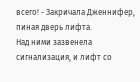всего! - Закричала Дженнифер, пиная дверь лифта.
Над ними зазвенела сигнализация, и лифт со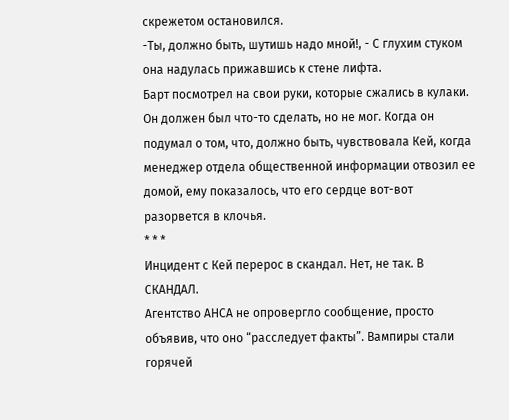скрежетом остановился.
-Ты, должно быть, шутишь надо мной!, - С глухим стуком она надулась прижавшись к стене лифта.
Барт посмотрел на свои руки, которые сжались в кулаки. Он должен был что-то сделать, но не мог. Когда он подумал о том, что, должно быть, чувствовала Кей, когда менеджер отдела общественной информации отвозил ее домой, ему показалось, что его сердце вот-вот разорвется в клочья.
* * *
Инцидент с Кей перерос в скандал. Нет, не так. В СКАНДАЛ.
Агентство АНСА не опровергло сообщение, просто объявив, что оно “расследует факты”. Вампиры стали горячей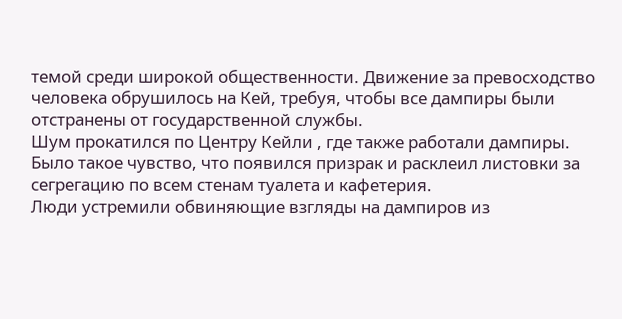темой среди широкой общественности. Движение за превосходство человека обрушилось на Кей, требуя, чтобы все дампиры были отстранены от государственной службы.
Шум прокатился по Центру Кейли , где также работали дампиры. Было такое чувство, что появился призрак и расклеил листовки за сегрегацию по всем стенам туалета и кафетерия.
Люди устремили обвиняющие взгляды на дампиров из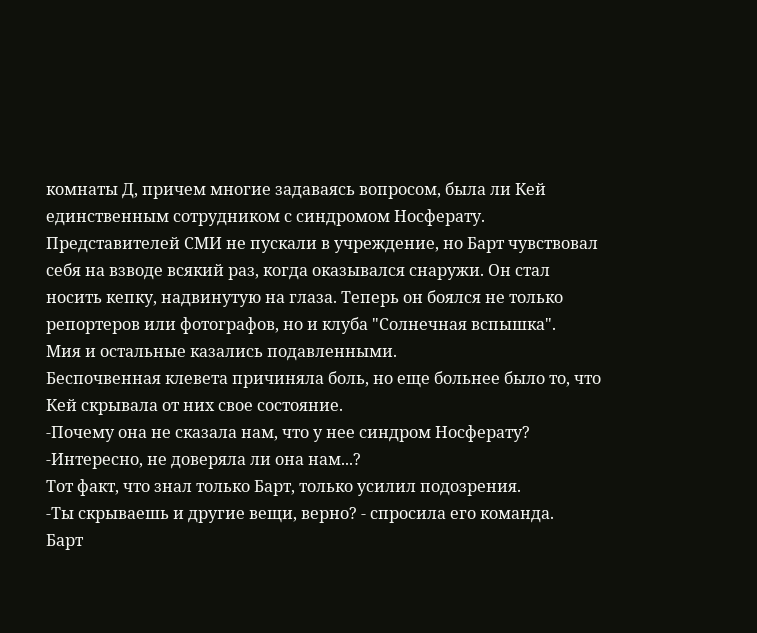комнаты Д, причем многие задаваясь вопросом, была ли Кей единственным сотрудником с синдромом Носферату.
Представителей СМИ не пускали в учреждение, но Барт чувствовал себя на взводе всякий раз, когда оказывался снаружи. Он стал носить кепку, надвинутую на глаза. Теперь он боялся не только репортеров или фотографов, но и клуба "Солнечная вспышка".
Мия и остальные казались подавленными.
Беспочвенная клевета причиняла боль, но еще больнее было то, что Кей скрывала от них свое состояние.
-Почему она не сказала нам, что у нее синдром Носферату?
-Интересно, не доверяла ли она нам...?
Тот факт, что знал только Барт, только усилил подозрения.
-Ты скрываешь и другие вещи, верно? - спросила его команда.
Барт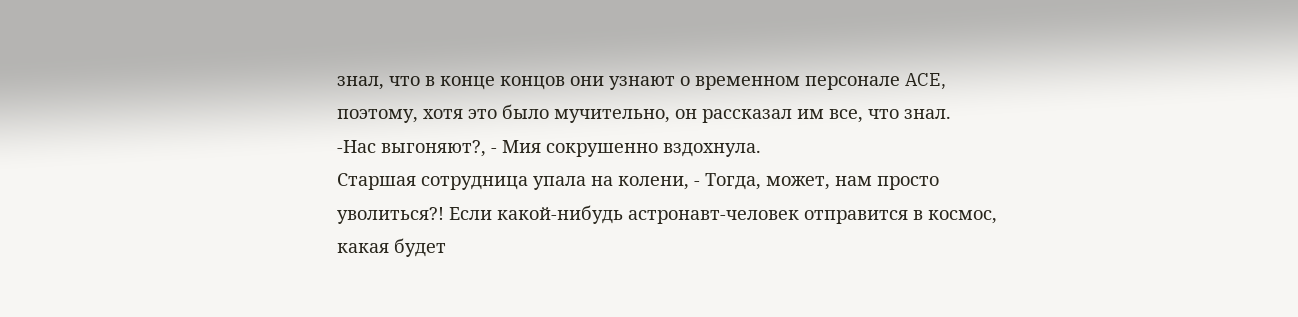знал, что в конце концов они узнают о временном персонале ACE, поэтому, хотя это было мучительно, он рассказал им все, что знал.
-Нас выгоняют?, - Мия сокрушенно вздохнула.
Старшая сотрудница упала на колени, - Тогда, может, нам просто уволиться?! Если какой-нибудь астронавт-человек отправится в космос, какая будет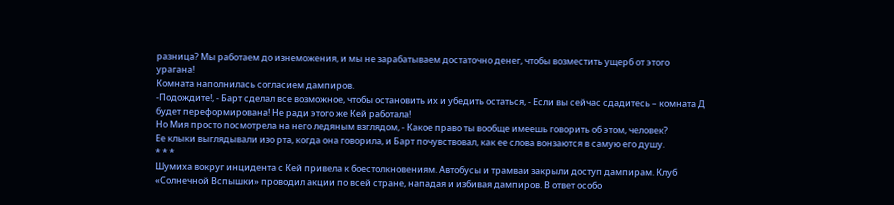разница? Мы работаем до изнеможения, и мы не зарабатываем достаточно денег, чтобы возместить ущерб от этого урагана!
Комната наполнилась согласием дампиров.
-Подождите!, - Барт сделал все возможное, чтобы остановить их и убедить остаться, - Если вы сейчас сдадитесь – комната Д будет переформирована! Не ради этого же Кей работала!
Но Мия просто посмотрела на него ледяным взглядом, - Какое право ты вообще имеешь говорить об этом, человек?
Ее клыки выглядывали изо рта, когда она говорила, и Барт почувствовал, как ее слова вонзаются в самую его душу.
* * *
Шумиха вокруг инцидента с Кей привела к боестолкновениям. Автобусы и трамваи закрыли доступ дампирам. Клуб «Солнечной Вспышки» проводил акции по всей стране, нападая и избивая дампиров. В ответ особо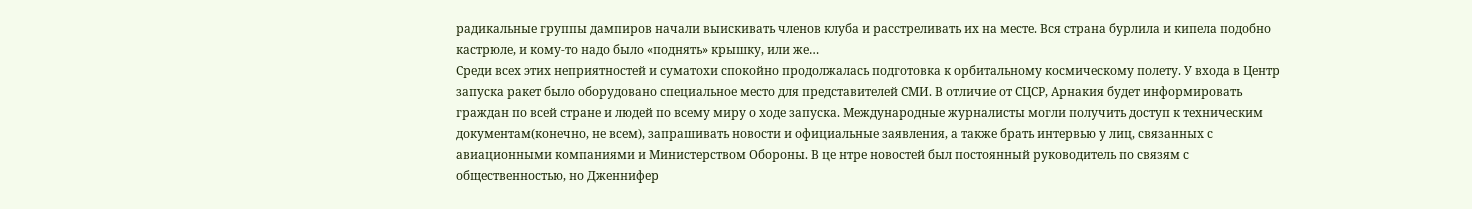радикальные группы дампиров начали выискивать членов клуба и расстреливать их на месте. Вся страна бурлила и кипела подобно кастрюле, и кому-то надо было «поднять» крышку, или же…
Среди всех этих неприятностей и суматохи спокойно продолжалась подготовка к орбитальному космическому полету. У входа в Центр запуска ракет было оборудовано специальное место для представителей СМИ. В отличие от СЦСР, Арнакия будет информировать граждан по всей стране и людей по всему миру о ходе запуска. Международные журналисты могли получить доступ к техническим документам(конечно, не всем), запрашивать новости и официальные заявления, а также брать интервью у лиц, связанных с авиационными компаниями и Министерством Обороны. В це нтре новостей был постоянный руководитель по связям с общественностью, но Дженнифер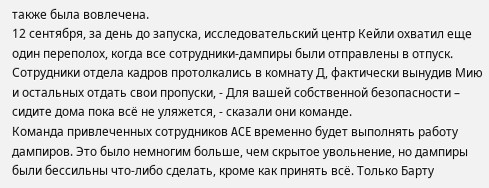также была вовлечена.
12 сентября, за день до запуска, исследовательский центр Кейли охватил еще один переполох, когда все сотрудники-дампиры были отправлены в отпуск.
Сотрудники отдела кадров протолкались в комнату Д, фактически вынудив Мию и остальных отдать свои пропуски, - Для вашей собственной безопасности – сидите дома пока всё не уляжется, - сказали они команде.
Команда привлеченных сотрудников ACE временно будет выполнять работу дампиров. Это было немногим больше, чем скрытое увольнение, но дампиры были бессильны что-либо сделать, кроме как принять всё. Только Барту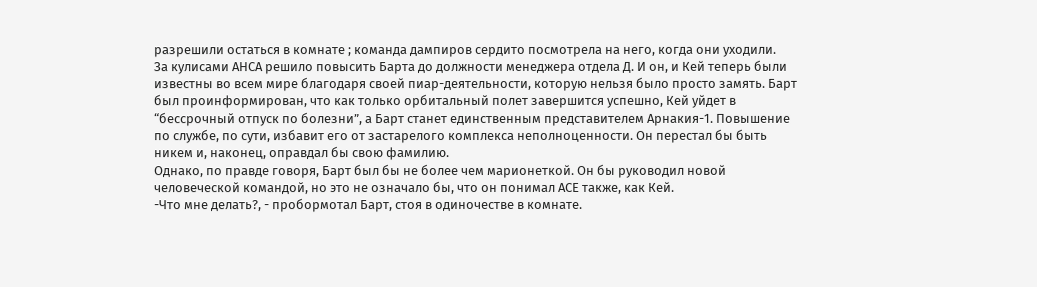разрешили остаться в комнате ; команда дампиров сердито посмотрела на него, когда они уходили.
За кулисами АНСА решило повысить Барта до должности менеджера отдела Д. И он, и Кей теперь были известны во всем мире благодаря своей пиар-деятельности, которую нельзя было просто замять. Барт был проинформирован, что как только орбитальный полет завершится успешно, Кей уйдет в “бессрочный отпуск по болезни”, а Барт станет единственным представителем Арнакия-1. Повышение по службе, по сути, избавит его от застарелого комплекса неполноценности. Он перестал бы быть никем и, наконец, оправдал бы свою фамилию.
Однако, по правде говоря, Барт был бы не более чем марионеткой. Он бы руководил новой человеческой командой, но это не означало бы, что он понимал АСЕ также, как Кей.
-Что мне делать?, - пробормотал Барт, стоя в одиночестве в комнате.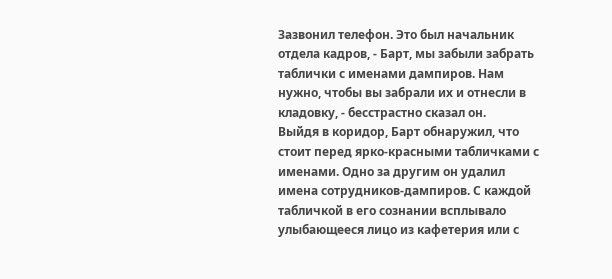Зазвонил телефон. Это был начальник отдела кадров, - Барт, мы забыли забрать таблички с именами дампиров. Нам нужно, чтобы вы забрали их и отнесли в кладовку, - бесстрастно сказал он.
Выйдя в коридор, Барт обнаружил, что стоит перед ярко-красными табличками с именами. Одно за другим он удалил имена сотрудников-дампиров. С каждой табличкой в его сознании всплывало улыбающееся лицо из кафетерия или с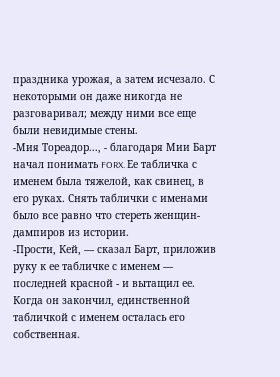праздника урожая, а затем исчезало. С некоторыми он даже никогда не разговаривал; между ними все еще были невидимые стены.
-Мия Тореадор..., - благодаря Мии Барт начал понимать FORX. Ее табличка с именем была тяжелой, как свинец, в его руках. Снять таблички с именами было все равно что стереть женщин-дампиров из истории.
-Прости, Кей, — сказал Барт, приложив руку к ее табличке с именем — последней красной - и вытащил ее.
Когда он закончил, единственной табличкой с именем осталась его собственная.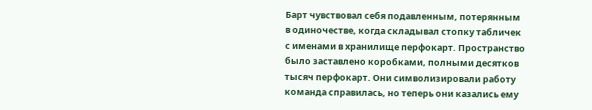Барт чувствовал себя подавленным, потерянным в одиночестве, когда складывал стопку табличек с именами в хранилище перфокарт. Пространство было заставлено коробками, полными десятков тысяч перфокарт. Они символизировали работу команда справилась, но теперь они казались ему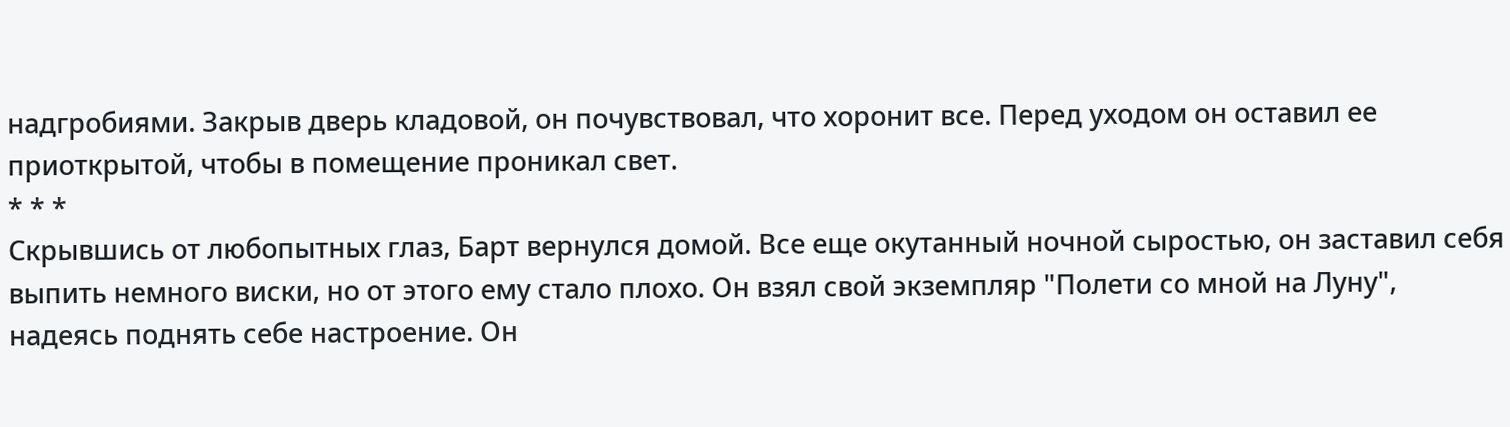надгробиями. Закрыв дверь кладовой, он почувствовал, что хоронит все. Перед уходом он оставил ее приоткрытой, чтобы в помещение проникал свет.
* * *
Скрывшись от любопытных глаз, Барт вернулся домой. Все еще окутанный ночной сыростью, он заставил себя выпить немного виски, но от этого ему стало плохо. Он взял свой экземпляр "Полети со мной на Луну", надеясь поднять себе настроение. Он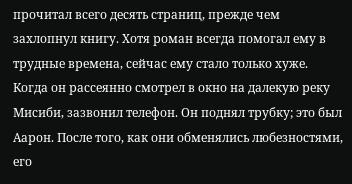прочитал всего десять страниц, прежде чем захлопнул книгу. Хотя роман всегда помогал ему в трудные времена, сейчас ему стало только хуже.
Когда он рассеянно смотрел в окно на далекую реку Мисиби, зазвонил телефон. Он поднял трубку; это был Аарон. После того, как они обменялись любезностями, его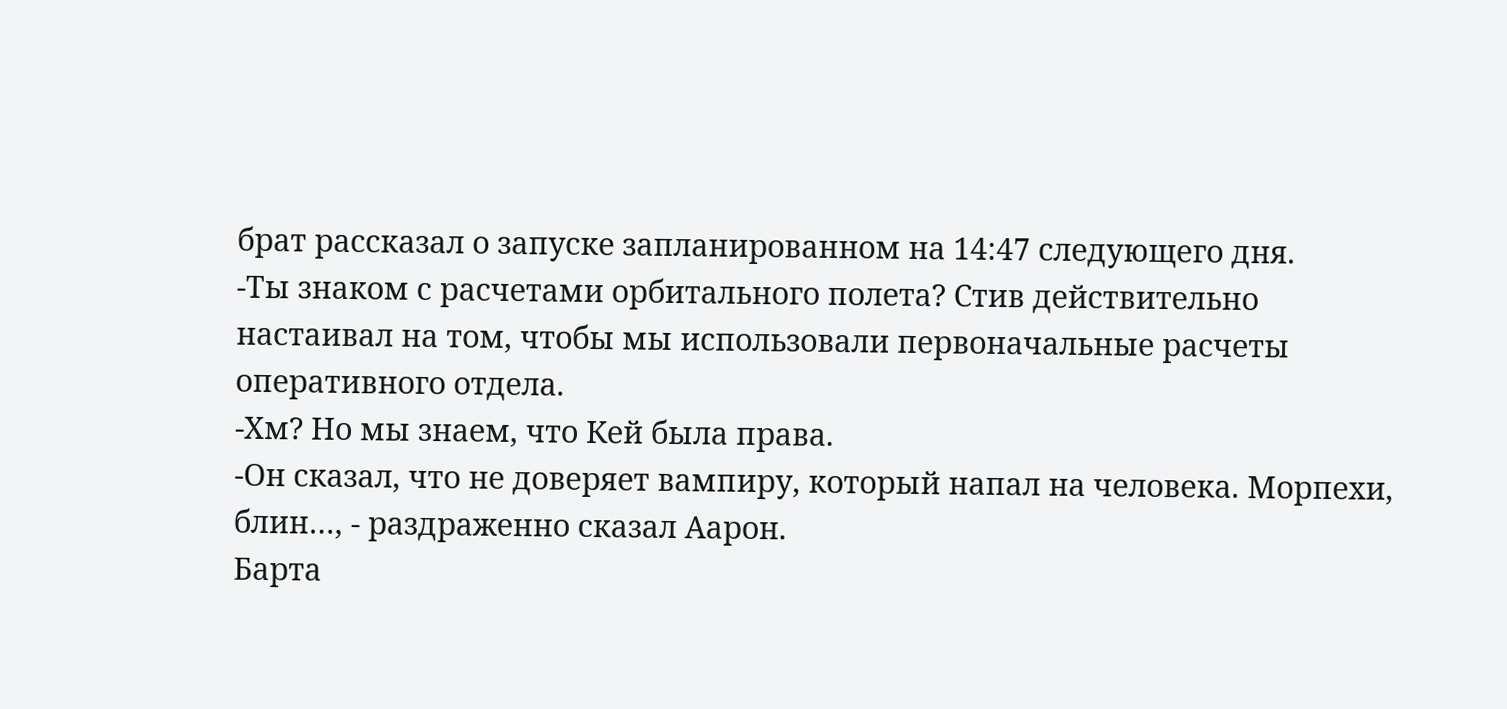брат рассказал о запуске запланированном на 14:47 следующего дня.
-Ты знаком с расчетами орбитального полета? Стив действительно настаивал на том, чтобы мы использовали первоначальные расчеты оперативного отдела.
-Хм? Но мы знаем, что Кей была права.
-Он сказал, что не доверяет вампиру, который напал на человека. Морпехи, блин…, - раздраженно сказал Аарон.
Барта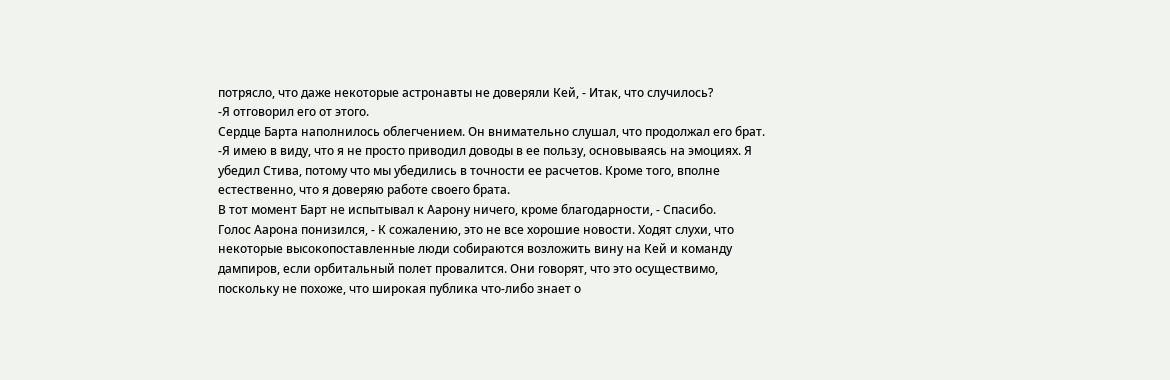потрясло, что даже некоторые астронавты не доверяли Кей, - Итак, что случилось?
-Я отговорил его от этого.
Сердце Барта наполнилось облегчением. Он внимательно слушал, что продолжал его брат.
-Я имею в виду, что я не просто приводил доводы в ее пользу, основываясь на эмоциях. Я убедил Стива, потому что мы убедились в точности ее расчетов. Кроме того, вполне естественно, что я доверяю работе своего брата.
В тот момент Барт не испытывал к Аарону ничего, кроме благодарности, - Спасибо.
Голос Аарона понизился, - К сожалению, это не все хорошие новости. Ходят слухи, что некоторые высокопоставленные люди собираются возложить вину на Кей и команду дампиров, если орбитальный полет провалится. Они говорят, что это осуществимо, поскольку не похоже, что широкая публика что-либо знает о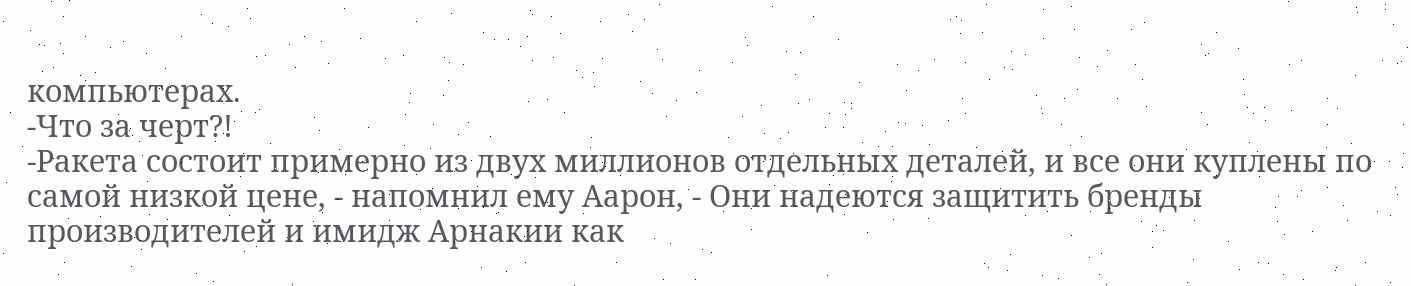компьютерах.
-Что за черт?!
-Ракета состоит примерно из двух миллионов отдельных деталей, и все они куплены по самой низкой цене, - напомнил ему Аарон, - Они надеются защитить бренды производителей и имидж Арнакии как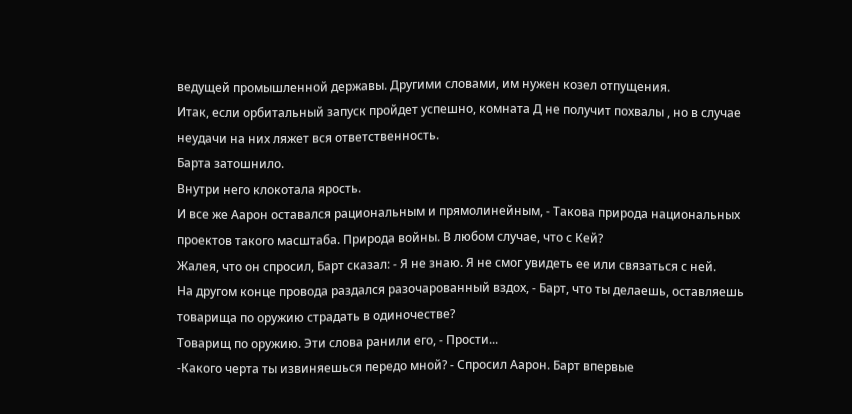ведущей промышленной державы. Другими словами, им нужен козел отпущения.
Итак, если орбитальный запуск пройдет успешно, комната Д не получит похвалы , но в случае неудачи на них ляжет вся ответственность.
Барта затошнило.
Внутри него клокотала ярость.
И все же Аарон оставался рациональным и прямолинейным, - Такова природа национальных проектов такого масштаба. Природа войны. В любом случае, что с Кей?
Жалея, что он спросил, Барт сказал: - Я не знаю. Я не смог увидеть ее или связаться с ней.
На другом конце провода раздался разочарованный вздох, - Барт, что ты делаешь, оставляешь товарища по оружию страдать в одиночестве?
Товарищ по оружию. Эти слова ранили его, - Прости...
-Какого черта ты извиняешься передо мной? - Спросил Аарон. Барт впервые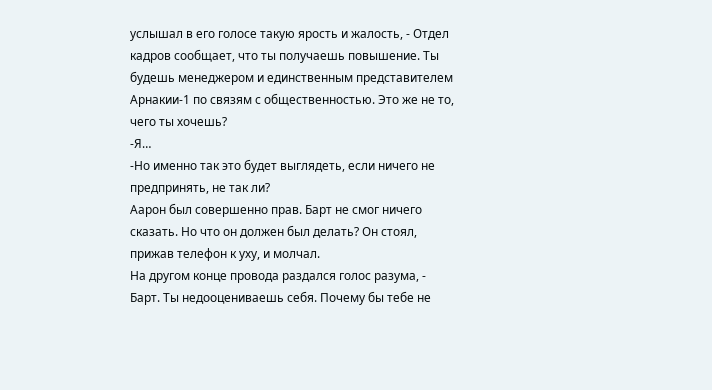услышал в его голосе такую ярость и жалость, - Отдел кадров сообщает, что ты получаешь повышение. Ты будешь менеджером и единственным представителем Арнакии-1 по связям с общественностью. Это же не то, чего ты хочешь?
-Я…
-Но именно так это будет выглядеть, если ничего не предпринять, не так ли?
Аарон был совершенно прав. Барт не смог ничего сказать. Но что он должен был делать? Он стоял, прижав телефон к уху, и молчал.
На другом конце провода раздался голос разума, - Барт. Ты недооцениваешь себя. Почему бы тебе не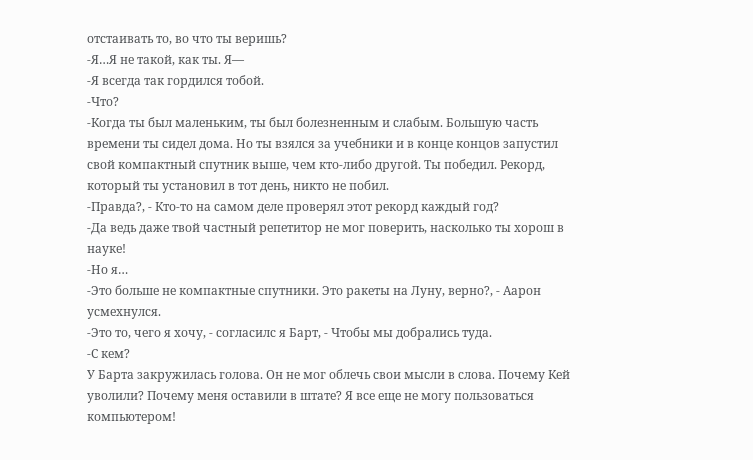отстаивать то, во что ты веришь?
-Я…Я не такой, как ты. Я—
-Я всегда так гордился тобой.
-Что?
-Когда ты был маленьким, ты был болезненным и слабым. Большую часть времени ты сидел дома. Но ты взялся за учебники и в конце концов запустил свой компактный спутник выше, чем кто-либо другой. Ты победил. Рекорд, который ты установил в тот день, никто не побил.
-Правда?, - Кто-то на самом деле проверял этот рекорд каждый год?
-Да ведь даже твой частный репетитор не мог поверить, насколько ты хорош в науке!
-Но я…
-Это больше не компактные спутники. Это ракеты на Луну, верно?, - Аарон усмехнулся.
-Это то, чего я хочу, - согласилс я Барт, - Чтобы мы добрались туда.
-С кем?
У Барта закружилась голова. Он не мог облечь свои мысли в слова. Почему Кей уволили? Почему меня оставили в штате? Я все еще не могу пользоваться компьютером!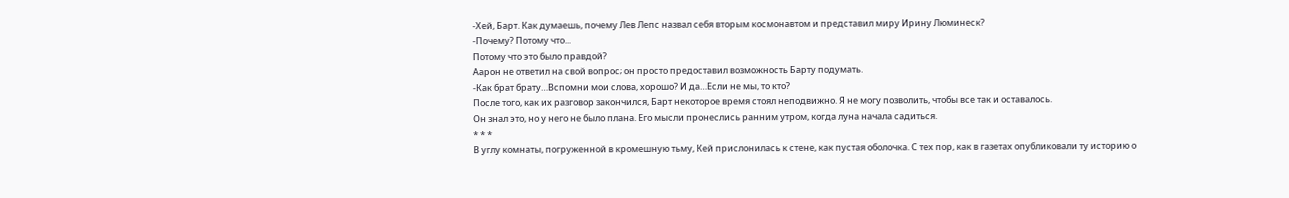-Хей, Барт. Как думаешь, почему Лев Лепс назвал себя вторым космонавтом и представил миру Ирину Люминеск?
-Почему? Потому что...
Потому что это было правдой?
Аарон не ответил на свой вопрос; он просто предоставил возможность Барту подумать.
-Как брат брату…Вспомни мои слова, хорошо? И да…Если не мы, то кто?
После того, как их разговор закончился, Барт некоторое время стоял неподвижно. Я не могу позволить, чтобы все так и оставалось.
Он знал это, но у него не было плана. Его мысли пронеслись ранним утром, когда луна начала садиться.
* * *
В углу комнаты, погруженной в кромешную тьму, Кей прислонилась к стене, как пустая оболочка. С тех пор, как в газетах опубликовали ту историю о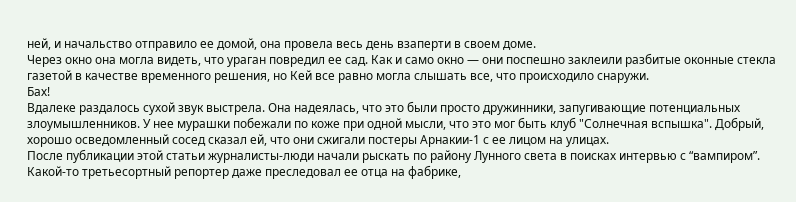ней, и начальство отправило ее домой, она провела весь день взаперти в своем доме.
Через окно она могла видеть, что ураган повредил ее сад. Как и само окно — они поспешно заклеили разбитые оконные стекла газетой в качестве временного решения, но Кей все равно могла слышать все, что происходило снаружи.
Бах!
Вдалеке раздалось сухой звук выстрела. Она надеялась, что это были просто дружинники, запугивающие потенциальных злоумышленников. У нее мурашки побежали по коже при одной мысли, что это мог быть клуб "Солнечная вспышка". Добрый, хорошо осведомленный сосед сказал ей, что они сжигали постеры Арнакии-1 с ее лицом на улицах.
После публикации этой статьи журналисты-люди начали рыскать по району Лунного света в поисках интервью с “вампиром”. Какой-то третьесортный репортер даже преследовал ее отца на фабрике,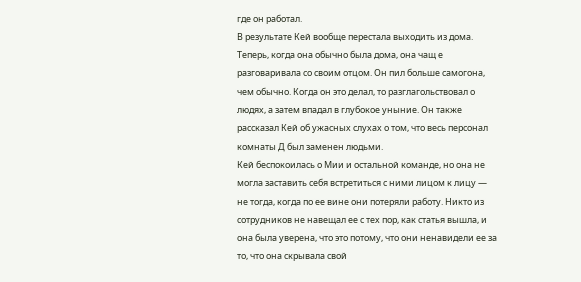где он работал.
В результате Кей вообще перестала выходить из дома. Теперь, когда она обычно была дома, она чащ е разговаривала со своим отцом. Он пил больше самогона, чем обычно. Когда он это делал, то разглагольствовал о людях, а затем впадал в глубокое уныние. Он также рассказал Кей об ужасных слухах о том, что весь персонал комнаты Д был заменен людьми.
Кей беспокоилась о Мии и остальной команде, но она не могла заставить себя встретиться с ними лицом к лицу — не тогда, когда по ее вине они потеряли работу. Никто из сотрудников не навещал ее с тех пор, как статья вышла, и она была уверена, что это потому, что они ненавидели ее за то, что она скрывала свой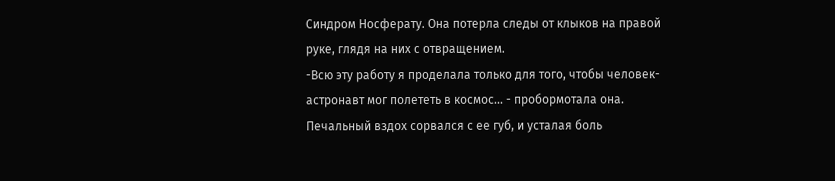Синдром Носферату. Она потерла следы от клыков на правой руке, глядя на них с отвращением.
-Всю эту работу я проделала только для того, чтобы человек-астронавт мог полететь в космос... - пробормотала она. Печальный вздох сорвался с ее губ, и усталая боль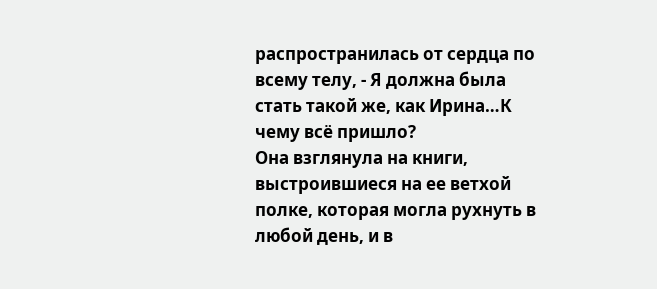распространилась от сердца по всему телу, - Я должна была стать такой же, как Ирина…К чему всё пришло?
Она взглянула на книги, выстроившиеся на ее ветхой полке, которая могла рухнуть в любой день, и в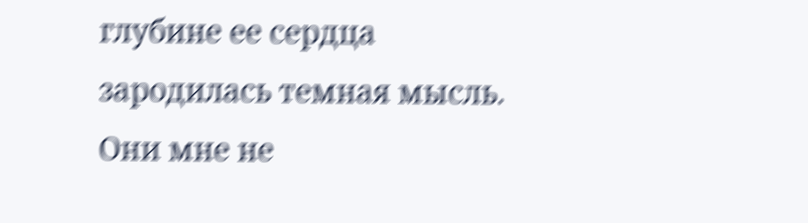глубине ее сердца зародилась темная мысль.
Они мне не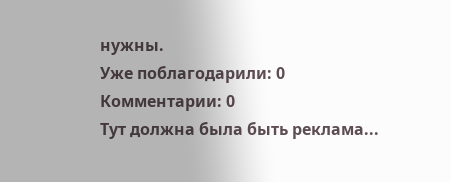нужны.
Уже поблагодарили: 0
Комментарии: 0
Тут должна была быть реклама...